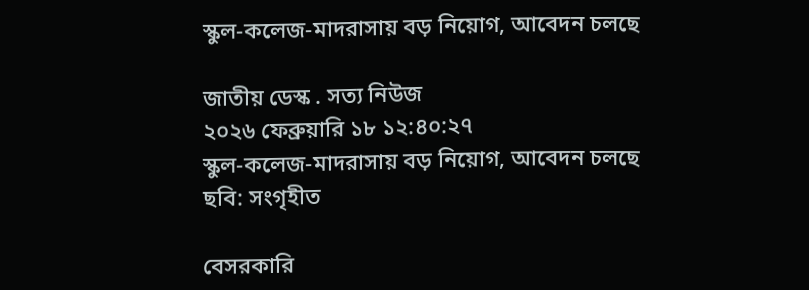স্কুল-কলেজ-মাদরাসায় বড় নিয়োগ, আবেদন চলছে

জাতীয় ডেস্ক . সত্য নিউজ
২০২৬ ফেব্রুয়ারি ১৮ ১২:৪০:২৭
স্কুল-কলেজ-মাদরাসায় বড় নিয়োগ, আবেদন চলছে
ছবি: সংগৃহীত

বেসরকারি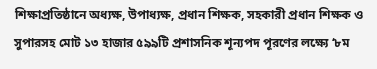শিক্ষাপ্রতিষ্ঠানে অধ্যক্ষ, উপাধ্যক্ষ, প্রধান শিক্ষক, সহকারী প্রধান শিক্ষক ও সুপারসহ মোট ১৩ হাজার ৫৯৯টি প্রশাসনিক শূন্যপদ পূরণের লক্ষ্যে ‘৮ম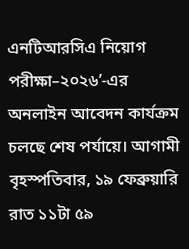এনটিআরসিএ নিয়োগ পরীক্ষা–২০২৬’-এর অনলাইন আবেদন কার্যক্রম চলছে শেষ পর্যায়ে। আগামী বৃহস্পতিবার, ১৯ ফেব্রুয়ারি রাত ১১টা ৫৯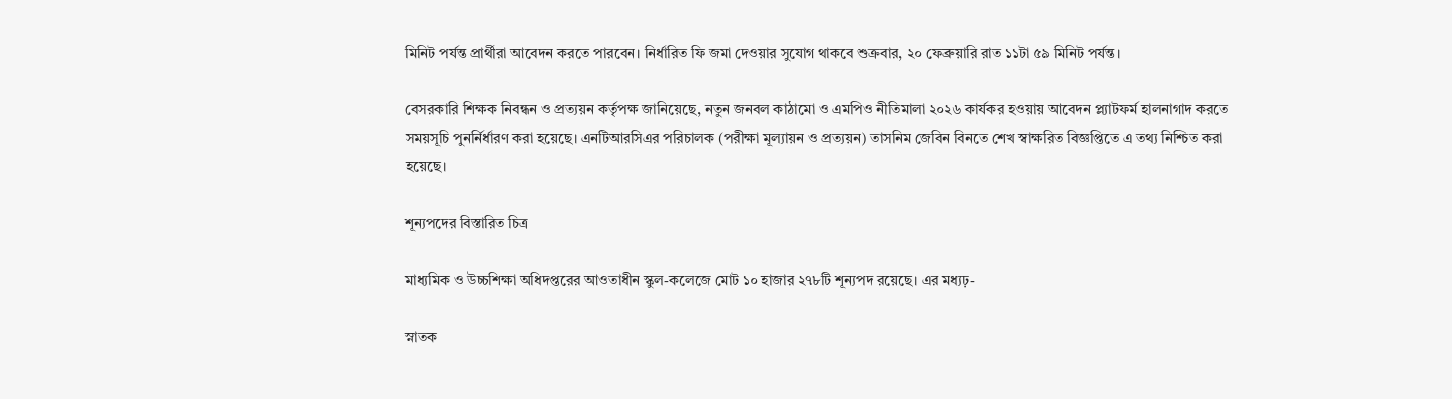মিনিট পর্যন্ত প্রার্থীরা আবেদন করতে পারবেন। নির্ধারিত ফি জমা দেওয়ার সুযোগ থাকবে শুক্রবার, ২০ ফেব্রুয়ারি রাত ১১টা ৫৯ মিনিট পর্যন্ত।

বেসরকারি শিক্ষক নিবন্ধন ও প্রত্যয়ন কর্তৃপক্ষ জানিয়েছে, নতুন জনবল কাঠামো ও এমপিও নীতিমালা ২০২৬ কার্যকর হওয়ায় আবেদন প্ল্যাটফর্ম হালনাগাদ করতে সময়সূচি পুনর্নির্ধারণ করা হয়েছে। এনটিআরসিএর পরিচালক (পরীক্ষা মূল্যায়ন ও প্রত্যয়ন) তাসনিম জেবিন বিনতে শেখ স্বাক্ষরিত বিজ্ঞপ্তিতে এ তথ্য নিশ্চিত করা হয়েছে।

শূন্যপদের বিস্তারিত চিত্র

মাধ্যমিক ও উচ্চশিক্ষা অধিদপ্তরের আওতাধীন স্কুল-কলেজে মোট ১০ হাজার ২৭৮টি শূন্যপদ রয়েছে। এর মধ্যঢ়-

স্নাতক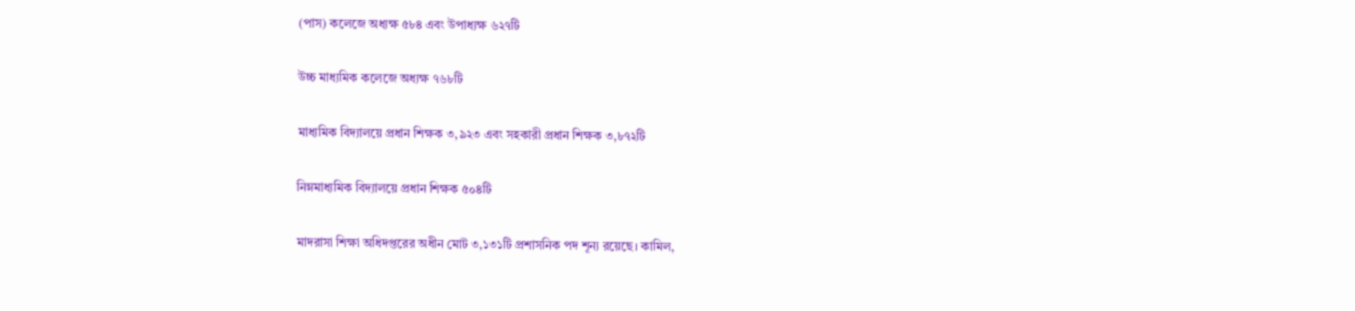(পাস) কলেজে অধ্যক্ষ ৫৮৪ এবং উপাধ্যক্ষ ৬২৭টি

উচ্চ মাধ্যমিক কলেজে অধ্যক্ষ ৭৬৮টি

মাধ্যমিক বিদ্যালয়ে প্রধান শিক্ষক ৩,৯২৩ এবং সহকারী প্রধান শিক্ষক ৩,৮৭২টি

নিম্নমাধ্যমিক বিদ্যালয়ে প্রধান শিক্ষক ৫০৪টি

মাদরাসা শিক্ষা অধিদপ্তরের অধীন মোট ৩,১৩১টি প্রশাসনিক পদ শূন্য রয়েছে। কামিল,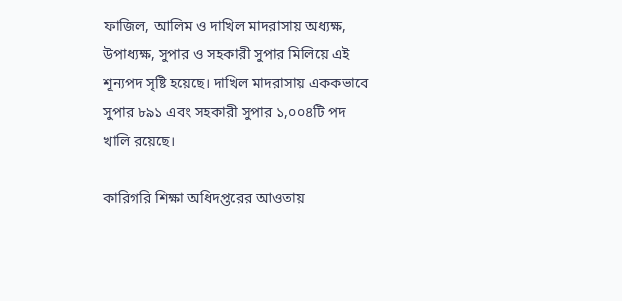ফাজিল, আলিম ও দাখিল মাদরাসায় অধ্যক্ষ, উপাধ্যক্ষ, সুপার ও সহকারী সুপার মিলিয়ে এই শূন্যপদ সৃষ্টি হয়েছে। দাখিল মাদরাসায় এককভাবে সুপার ৮৯১ এবং সহকারী সুপার ১,০০৪টি পদ খালি রয়েছে।

কারিগরি শিক্ষা অধিদপ্তরের আওতায়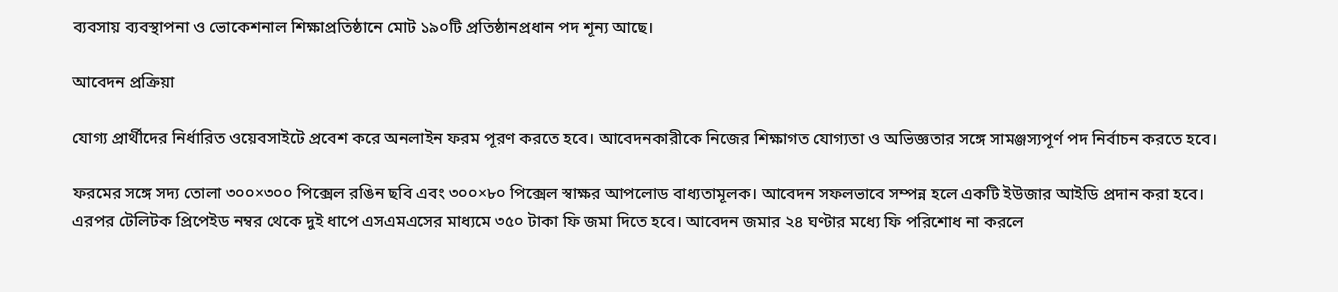ব্যবসায় ব্যবস্থাপনা ও ভোকেশনাল শিক্ষাপ্রতিষ্ঠানে মোট ১৯০টি প্রতিষ্ঠানপ্রধান পদ শূন্য আছে।

আবেদন প্রক্রিয়া

যোগ্য প্রার্থীদের নির্ধারিত ওয়েবসাইটে প্রবেশ করে অনলাইন ফরম পূরণ করতে হবে। আবেদনকারীকে নিজের শিক্ষাগত যোগ্যতা ও অভিজ্ঞতার সঙ্গে সামঞ্জস্যপূর্ণ পদ নির্বাচন করতে হবে।

ফরমের সঙ্গে সদ্য তোলা ৩০০×৩০০ পিক্সেল রঙিন ছবি এবং ৩০০×৮০ পিক্সেল স্বাক্ষর আপলোড বাধ্যতামূলক। আবেদন সফলভাবে সম্পন্ন হলে একটি ইউজার আইডি প্রদান করা হবে। এরপর টেলিটক প্রিপেইড নম্বর থেকে দুই ধাপে এসএমএসের মাধ্যমে ৩৫০ টাকা ফি জমা দিতে হবে। আবেদন জমার ২৪ ঘণ্টার মধ্যে ফি পরিশোধ না করলে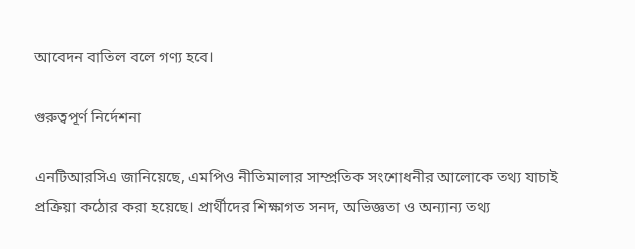আবেদন বাতিল বলে গণ্য হবে।

গুরুত্বপূর্ণ নির্দেশনা

এনটিআরসিএ জানিয়েছে, এমপিও নীতিমালার সাম্প্রতিক সংশোধনীর আলোকে তথ্য যাচাই প্রক্রিয়া কঠোর করা হয়েছে। প্রার্থীদের শিক্ষাগত সনদ, অভিজ্ঞতা ও অন্যান্য তথ্য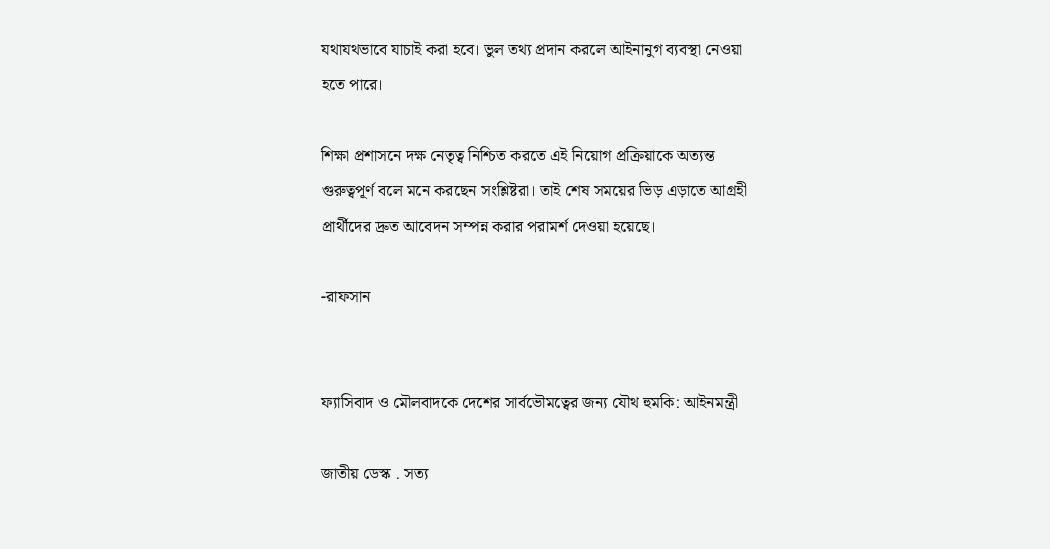যথাযথভাবে যাচাই করা হবে। ভুল তথ্য প্রদান করলে আইনানুগ ব্যবস্থা নেওয়া হতে পারে।

শিক্ষা প্রশাসনে দক্ষ নেতৃত্ব নিশ্চিত করতে এই নিয়োগ প্রক্রিয়াকে অত্যন্ত গুরুত্বপূর্ণ বলে মনে করছেন সংশ্লিষ্টরা। তাই শেষ সময়ের ভিড় এড়াতে আগ্রহী প্রার্থীদের দ্রুত আবেদন সম্পন্ন করার পরামর্শ দেওয়া হয়েছে।

-রাফসান


ফ্যাসিবাদ ও মৌলবাদকে দেশের সার্বভৌমত্বের জন্য যৌথ হুমকি: আইনমন্ত্রী

জাতীয় ডেস্ক . সত্য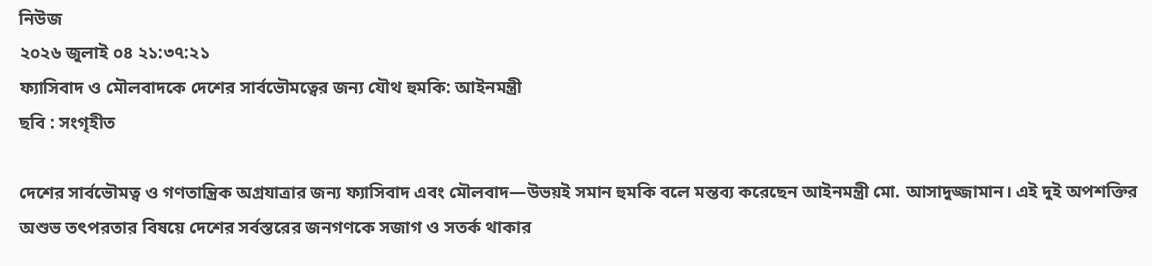নিউজ
২০২৬ জুলাই ০৪ ২১:৩৭:২১
ফ্যাসিবাদ ও মৌলবাদকে দেশের সার্বভৌমত্বের জন্য যৌথ হুমকি: আইনমন্ত্রী
ছবি : সংগৃহীত

দেশের সার্বভৌমত্ব ও গণতান্ত্রিক অগ্রযাত্রার জন্য ফ্যাসিবাদ এবং মৌলবাদ—উভয়ই সমান হুমকি বলে মন্তব্য করেছেন আইনমন্ত্রী মো. আসাদুজ্জামান। এই দুই অপশক্তির অশুভ তৎপরতার বিষয়ে দেশের সর্বস্তরের জনগণকে সজাগ ও সতর্ক থাকার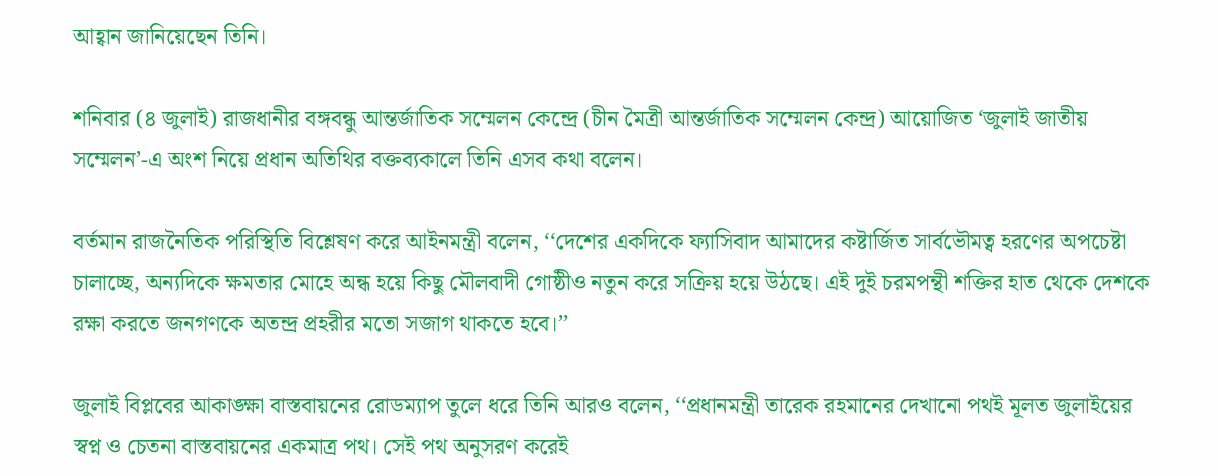আহ্বান জানিয়েছেন তিনি।

শনিবার (৪ জুলাই) রাজধানীর বঙ্গবন্ধু আন্তর্জাতিক সম্মেলন কেন্দ্রে (চীন মৈত্রী আন্তর্জাতিক সম্মেলন কেন্দ্র) আয়োজিত ‘জুলাই জাতীয় সম্মেলন’-এ অংশ নিয়ে প্রধান অতিথির বক্তব্যকালে তিনি এসব কথা বলেন।

বর্তমান রাজনৈতিক পরিস্থিতি বিশ্লেষণ করে আইনমন্ত্রী বলেন, ‘‘দেশের একদিকে ফ্যাসিবাদ আমাদের কষ্টার্জিত সার্বভৌমত্ব হরণের অপচেষ্টা চালাচ্ছে, অন্যদিকে ক্ষমতার মোহে অন্ধ হয়ে কিছু মৌলবাদী গোষ্ঠীও নতুন করে সক্রিয় হয়ে উঠছে। এই দুই চরমপন্থী শক্তির হাত থেকে দেশকে রক্ষা করতে জনগণকে অতন্দ্র প্রহরীর মতো সজাগ থাকতে হবে।’’

জুলাই বিপ্লবের আকাঙ্ক্ষা বাস্তবায়নের রোডম্যাপ তুলে ধরে তিনি আরও বলেন, ‘‘প্রধানমন্ত্রী তারেক রহমানের দেখানো পথই মূলত জুলাইয়ের স্বপ্ন ও চেতনা বাস্তবায়নের একমাত্র পথ। সেই পথ অনুসরণ করেই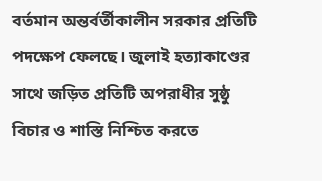বর্তমান অন্তর্বর্তীকালীন সরকার প্রতিটি পদক্ষেপ ফেলছে। জুলাই হত্যাকাণ্ডের সাথে জড়িত প্রতিটি অপরাধীর সুষ্ঠু বিচার ও শাস্তি নিশ্চিত করতে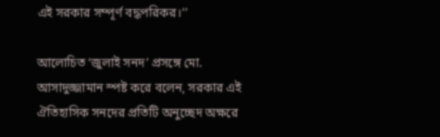এই সরকার সম্পূর্ণ বদ্ধপরিকর।’’

আলোচিত ‘জুলাই সনদ’ প্রসঙ্গে মো. আসাদুজ্জামান স্পষ্ট করে বলেন, সরকার এই ঐতিহাসিক সনদের প্রতিটি অনুচ্ছেদ অক্ষরে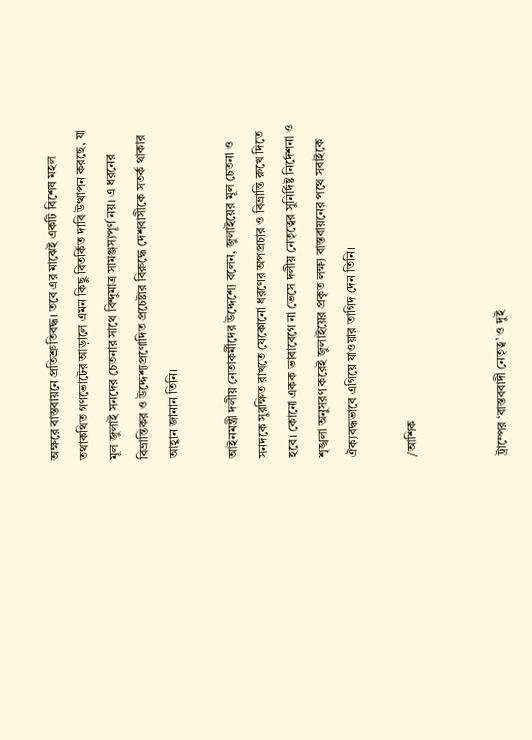অক্ষরে বাস্তবায়নে প্রতিশ্রুতিবদ্ধ। তবে এর মাঝেই একটি বিশেষ মহল তথাকথিত গণভোটের আড়ালে এমন কিছু বিতর্কিত দাবি উত্থাপন করছে, যা মূল জুলাই সনদের চেতনার সাথে বিন্দুমাত্র সামঞ্জস্যপূর্ণ নয়। এ ধরনের বিভ্রান্তিকর ও উদ্দেশ্যপ্রণোদিত প্রচেষ্টার বিরুদ্ধে দেশবাসীকে সতর্ক থাকার আহ্বান জানান তিনি।

আইনমন্ত্রী দলীয় নেতাকর্মীদের উদ্দেশ্যে বলেন, জুলাইয়ের মূল চেতনা ও সনদকে সুরক্ষিত রাখতে যেকোনো ধরণের অপপ্রচার ও বিভ্রান্তি রুখে দিতে হবে। কোনো একক ভাবাবেগে না ভেসে দলীয় নেতৃত্বের সুনির্দিষ্ট নির্দেশনা ও শৃঙ্খলা অনুসরণ করেই জুলাইয়ের প্রকৃত লক্ষ্য বাস্তবায়নের পথে সবাইকে ঐক্যবদ্ধভাবে এগিয়ে যাওয়ার তাগিদ দেন তিনি।

/আশিক


ট্রাম্পের ‘বাস্তববাদী নেতৃত্ব’ ও দুই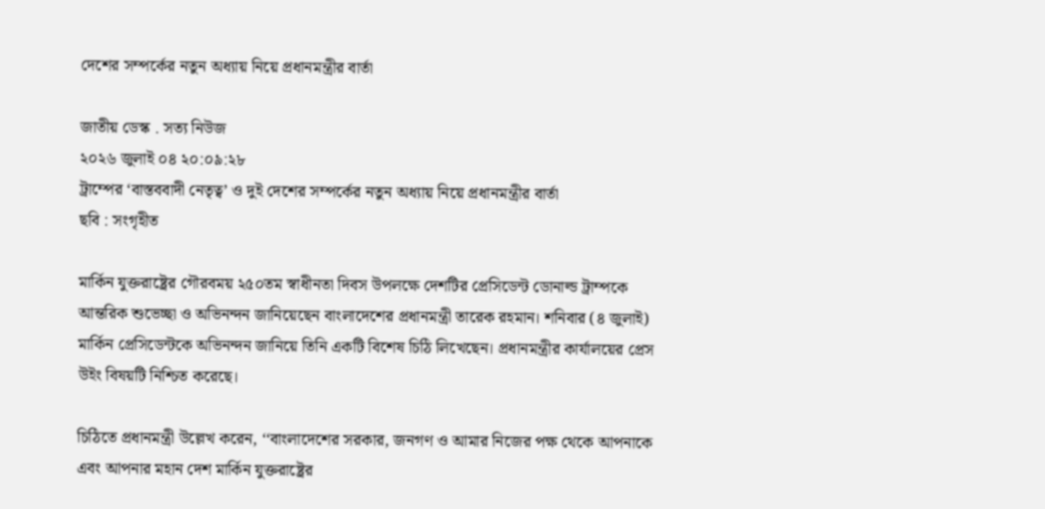দেশের সম্পর্কের নতুন অধ্যায় নিয়ে প্রধানমন্ত্রীর বার্তা

জাতীয় ডেস্ক . সত্য নিউজ
২০২৬ জুলাই ০৪ ২০:০৯:২৮
ট্রাম্পের ‘বাস্তববাদী নেতৃত্ব’ ও দুই দেশের সম্পর্কের নতুন অধ্যায় নিয়ে প্রধানমন্ত্রীর বার্তা
ছবি : সংগৃহীত

মার্কিন যুক্তরাষ্ট্রের গৌরবময় ২৫০তম স্বাধীনতা দিবস উপলক্ষে দেশটির প্রেসিডেন্ট ডোনাল্ড ট্রাম্পকে আন্তরিক শুভেচ্ছা ও অভিনন্দন জানিয়েছেন বাংলাদেশের প্রধানমন্ত্রী তারেক রহমান। শনিবার (৪ জুলাই) মার্কিন প্রেসিডেন্টকে অভিনন্দন জানিয়ে তিনি একটি বিশেষ চিঠি লিখেছেন। প্রধানমন্ত্রীর কার্যালয়ের প্রেস উইং বিষয়টি নিশ্চিত করেছে।

চিঠিতে প্রধানমন্ত্রী উল্লেখ করেন, ‘‘বাংলাদেশের সরকার, জনগণ ও আমার নিজের পক্ষ থেকে আপনাকে এবং আপনার মহান দেশ মার্কিন যুক্তরাষ্ট্রের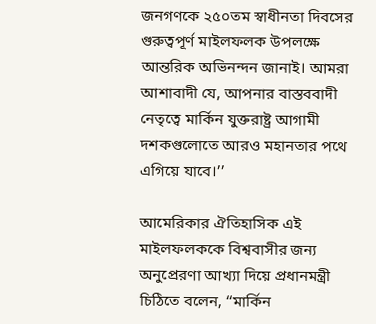জনগণকে ২৫০তম স্বাধীনতা দিবসের গুরুত্বপূর্ণ মাইলফলক উপলক্ষে আন্তরিক অভিনন্দন জানাই। আমরা আশাবাদী যে, আপনার বাস্তববাদী নেতৃত্বে মার্কিন যুক্তরাষ্ট্র আগামী দশকগুলোতে আরও মহানতার পথে এগিয়ে যাবে।’’

আমেরিকার ঐতিহাসিক এই মাইলফলককে বিশ্ববাসীর জন্য অনুপ্রেরণা আখ্যা দিয়ে প্রধানমন্ত্রী চিঠিতে বলেন, ‘‘মার্কিন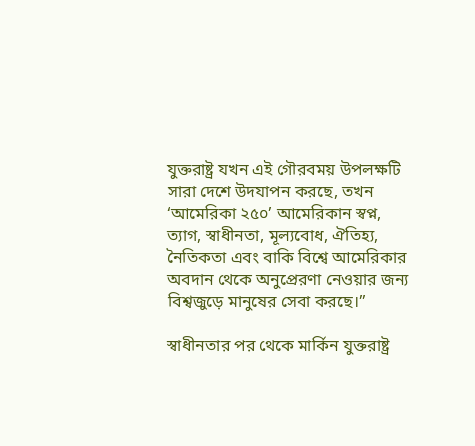যুক্তরাষ্ট্র যখন এই গৌরবময় উপলক্ষটি সারা দেশে উদযাপন করছে, তখন ‘আমেরিকা ২৫০’ আমেরিকান স্বপ্ন, ত্যাগ, স্বাধীনতা, মূল্যবোধ, ঐতিহ্য, নৈতিকতা এবং বাকি বিশ্বে আমেরিকার অবদান থেকে অনুপ্রেরণা নেওয়ার জন্য বিশ্বজুড়ে মানুষের সেবা করছে।’’

স্বাধীনতার পর থেকে মার্কিন যুক্তরাষ্ট্র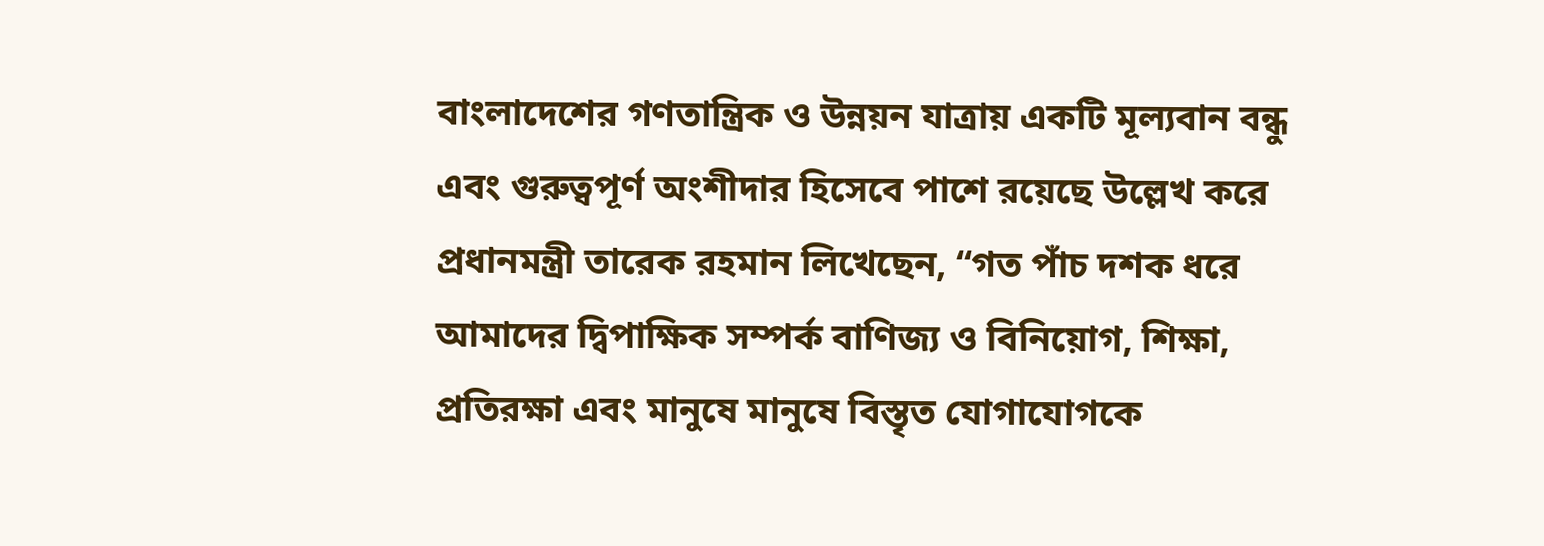বাংলাদেশের গণতান্ত্রিক ও উন্নয়ন যাত্রায় একটি মূল্যবান বন্ধু এবং গুরুত্বপূর্ণ অংশীদার হিসেবে পাশে রয়েছে উল্লেখ করে প্রধানমন্ত্রী তারেক রহমান লিখেছেন, ‘‘গত পাঁচ দশক ধরে আমাদের দ্বিপাক্ষিক সম্পর্ক বাণিজ্য ও বিনিয়োগ, শিক্ষা, প্রতিরক্ষা এবং মানুষে মানুষে বিস্তৃত যোগাযোগকে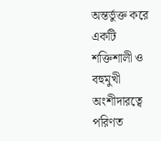অন্তর্ভুক্ত করে একটি শক্তিশালী ও বহুমুখী অংশীদারত্বে পরিণত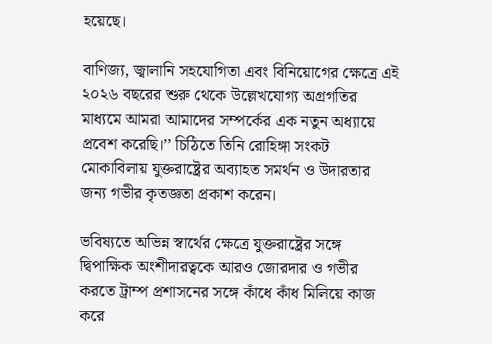হয়েছে।

বাণিজ্য, জ্বালানি সহযোগিতা এবং বিনিয়োগের ক্ষেত্রে এই ২০২৬ বছরের শুরু থেকে উল্লেখযোগ্য অগ্রগতির মাধ্যমে আমরা আমাদের সম্পর্কের এক নতুন অধ্যায়ে প্রবেশ করেছি।’’ চিঠিতে তিনি রোহিঙ্গা সংকট মোকাবিলায় যুক্তরাষ্ট্রের অব্যাহত সমর্থন ও উদারতার জন্য গভীর কৃতজ্ঞতা প্রকাশ করেন।

ভবিষ্যতে অভিন্ন স্বার্থের ক্ষেত্রে যুক্তরাষ্ট্রের সঙ্গে দ্বিপাক্ষিক অংশীদারত্বকে আরও জোরদার ও গভীর করতে ট্রাম্প প্রশাসনের সঙ্গে কাঁধে কাঁধ মিলিয়ে কাজ করে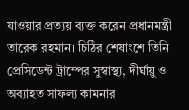যাওয়ার প্রত্যয় ব্যক্ত করেন প্রধানমন্ত্রী তারেক রহমান। চিঠির শেষাংশে তিনি প্রেসিডেন্ট ট্রাম্পের সুস্বাস্থ্য, দীর্ঘায়ু ও অব্যাহত সাফল্য কামনার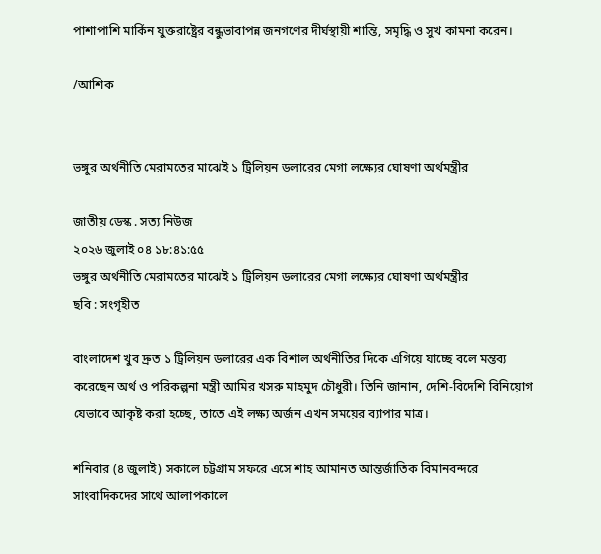পাশাপাশি মার্কিন যুক্তরাষ্ট্রের বন্ধুভাবাপন্ন জনগণের দীর্ঘস্থায়ী শান্তি, সমৃদ্ধি ও সুখ কামনা করেন।

/আশিক


ভঙ্গুর অর্থনীতি মেরামতের মাঝেই ১ ট্রিলিয়ন ডলারের মেগা লক্ষ্যের ঘোষণা অর্থমন্ত্রীর

জাতীয় ডেস্ক . সত্য নিউজ
২০২৬ জুলাই ০৪ ১৮:৪১:৫৫
ভঙ্গুর অর্থনীতি মেরামতের মাঝেই ১ ট্রিলিয়ন ডলারের মেগা লক্ষ্যের ঘোষণা অর্থমন্ত্রীর
ছবি : সংগৃহীত

বাংলাদেশ খুব দ্রুত ১ ট্রিলিয়ন ডলারের এক বিশাল অর্থনীতির দিকে এগিয়ে যাচ্ছে বলে মন্তব্য করেছেন অর্থ ও পরিকল্পনা মন্ত্রী আমির খসরু মাহমুদ চৌধুরী। তিনি জানান, দেশি-বিদেশি বিনিয়োগ যেভাবে আকৃষ্ট করা হচ্ছে, তাতে এই লক্ষ্য অর্জন এখন সময়ের ব্যাপার মাত্র।

শনিবার (৪ জুলাই) সকালে চট্টগ্রাম সফরে এসে শাহ আমানত আন্তর্জাতিক বিমানবন্দরে সাংবাদিকদের সাথে আলাপকালে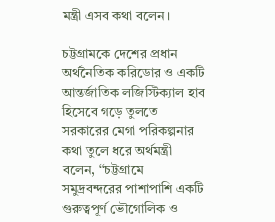মন্ত্রী এসব কথা বলেন।

চট্টগ্রামকে দেশের প্রধান অর্থনৈতিক করিডোর ও একটি আন্তর্জাতিক লজিস্টিক্যাল হাব হিসেবে গড়ে তুলতে সরকারের মেগা পরিকল্পনার কথা তুলে ধরে অর্থমন্ত্রী বলেন, ‘‘চট্টগ্রামে সমুদ্রবন্দরের পাশাপাশি একটি গুরুত্বপূর্ণ ভৌগোলিক ও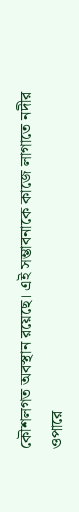কৌশলগত অবস্থান রয়েছে। এই সম্ভাবনাকে কাজে লাগাতে নদীর ওপারে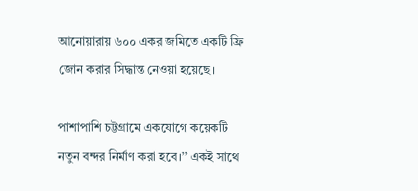আনোয়ারায় ৬০০ একর জমিতে একটি ফ্রি জোন করার সিদ্ধান্ত নেওয়া হয়েছে।

পাশাপাশি চট্টগ্রামে একযোগে কয়েকটি নতুন বন্দর নির্মাণ করা হবে।’’ একই সাথে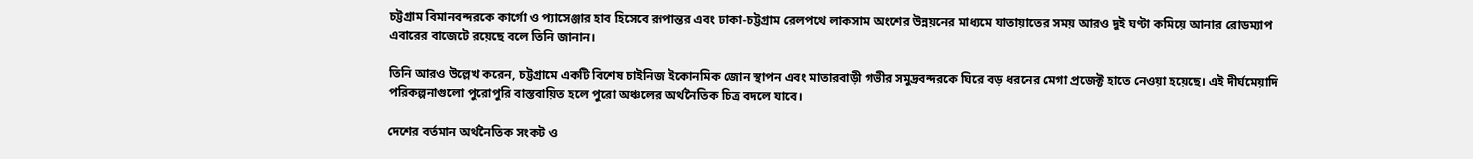চট্টগ্রাম বিমানবন্দরকে কার্গো ও প্যাসেঞ্জার হাব হিসেবে রূপান্তর এবং ঢাকা-চট্টগ্রাম রেলপথে লাকসাম অংশের উন্নয়নের মাধ্যমে যাতায়াতের সময় আরও দুই ঘণ্টা কমিয়ে আনার রোডম্যাপ এবারের বাজেটে রয়েছে বলে তিনি জানান।

তিনি আরও উল্লেখ করেন, চট্টগ্রামে একটি বিশেষ চাইনিজ ইকোনমিক জোন স্থাপন এবং মাতারবাড়ী গভীর সমুদ্রবন্দরকে ঘিরে বড় ধরনের মেগা প্রজেক্ট হাতে নেওয়া হয়েছে। এই দীর্ঘমেয়াদি পরিকল্পনাগুলো পুরোপুরি বাস্তবায়িত হলে পুরো অঞ্চলের অর্থনৈতিক চিত্র বদলে যাবে।

দেশের বর্তমান অর্থনৈতিক সংকট ও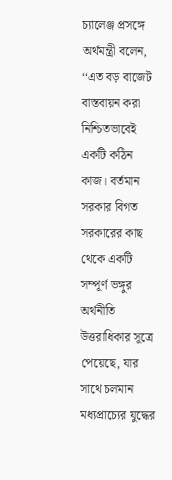চ্যালেঞ্জ প্রসঙ্গে অর্থমন্ত্রী বলেন, ‘‘এত বড় বাজেট বাস্তবায়ন করা নিশ্চিতভাবেই একটি কঠিন কাজ। বর্তমান সরকার বিগত সরকারের কাছ থেকে একটি সম্পূর্ণ ভঙ্গুর অর্থনীতি উত্তরাধিকার সূত্রে পেয়েছে, যার সাথে চলমান মধ্যপ্রাচ্যের যুদ্ধের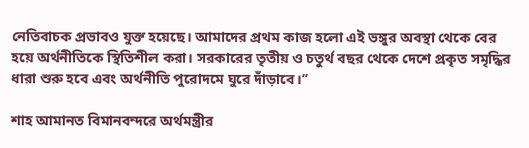নেতিবাচক প্রভাবও যুক্ত হয়েছে। আমাদের প্রথম কাজ হলো এই ভঙ্গুর অবস্থা থেকে বের হয়ে অর্থনীতিকে স্থিতিশীল করা। সরকারের তৃতীয় ও চতুর্থ বছর থেকে দেশে প্রকৃত সমৃদ্ধির ধারা শুরু হবে এবং অর্থনীতি পুরোদমে ঘুরে দাঁড়াবে।’’

শাহ আমানত বিমানবন্দরে অর্থমন্ত্রীর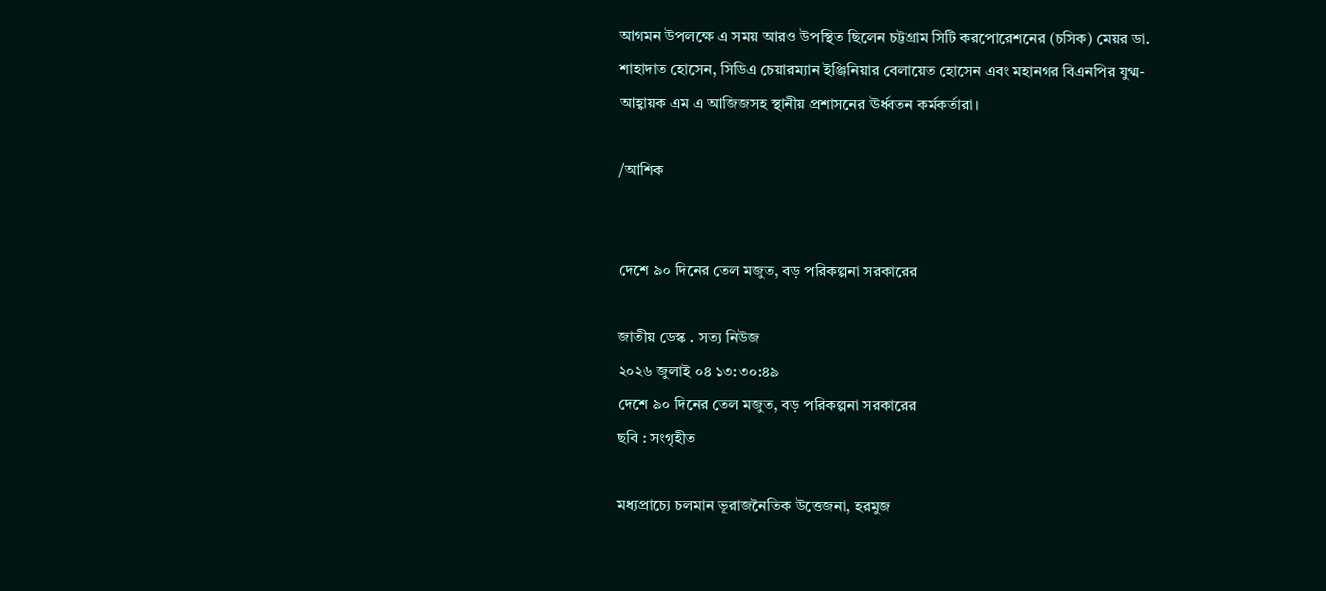আগমন উপলক্ষে এ সময় আরও উপস্থিত ছিলেন চট্টগ্রাম সিটি করপোরেশনের (চসিক) মেয়র ডা. শাহাদাত হোসেন, সিডিএ চেয়ারম্যান ইঞ্জিনিয়ার বেলায়েত হোসেন এবং মহানগর বিএনপির যুগ্ম-আহ্বায়ক এম এ আজিজসহ স্থানীয় প্রশাসনের ঊর্ধ্বতন কর্মকর্তারা।

/আশিক


দেশে ৯০ দিনের তেল মজুত, বড় পরিকল্পনা সরকারের

জাতীয় ডেস্ক . সত্য নিউজ
২০২৬ জুলাই ০৪ ১৩:৩০:৪৯
দেশে ৯০ দিনের তেল মজুত, বড় পরিকল্পনা সরকারের
ছবি : সংগৃহীত

মধ্যপ্রাচ্যে চলমান ভূরাজনৈতিক উত্তেজনা, হরমুজ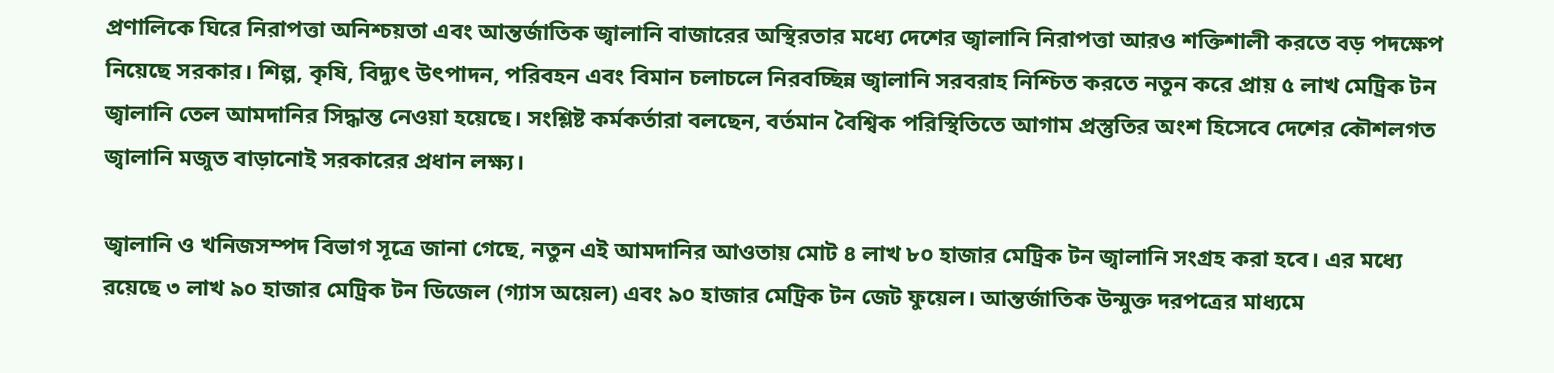প্রণালিকে ঘিরে নিরাপত্তা অনিশ্চয়তা এবং আন্তর্জাতিক জ্বালানি বাজারের অস্থিরতার মধ্যে দেশের জ্বালানি নিরাপত্তা আরও শক্তিশালী করতে বড় পদক্ষেপ নিয়েছে সরকার। শিল্প, কৃষি, বিদ্যুৎ উৎপাদন, পরিবহন এবং বিমান চলাচলে নিরবচ্ছিন্ন জ্বালানি সরবরাহ নিশ্চিত করতে নতুন করে প্রায় ৫ লাখ মেট্রিক টন জ্বালানি তেল আমদানির সিদ্ধান্ত নেওয়া হয়েছে। সংশ্লিষ্ট কর্মকর্তারা বলছেন, বর্তমান বৈশ্বিক পরিস্থিতিতে আগাম প্রস্তুতির অংশ হিসেবে দেশের কৌশলগত জ্বালানি মজুত বাড়ানোই সরকারের প্রধান লক্ষ্য।

জ্বালানি ও খনিজসম্পদ বিভাগ সূত্রে জানা গেছে, নতুন এই আমদানির আওতায় মোট ৪ লাখ ৮০ হাজার মেট্রিক টন জ্বালানি সংগ্রহ করা হবে। এর মধ্যে রয়েছে ৩ লাখ ৯০ হাজার মেট্রিক টন ডিজেল (গ্যাস অয়েল) এবং ৯০ হাজার মেট্রিক টন জেট ফুয়েল। আন্তর্জাতিক উন্মুক্ত দরপত্রের মাধ্যমে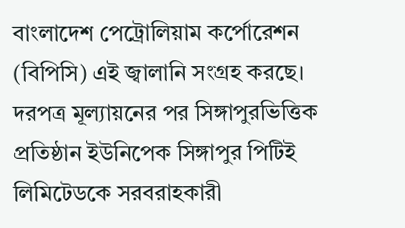বাংলাদেশ পেট্রোলিয়াম কর্পোরেশন (বিপিসি) এই জ্বালানি সংগ্রহ করছে। দরপত্র মূল্যায়নের পর সিঙ্গাপুরভিত্তিক প্রতিষ্ঠান ইউনিপেক সিঙ্গাপুর পিটিই লিমিটেডকে সরবরাহকারী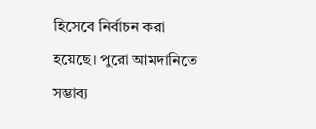হিসেবে নির্বাচন করা হয়েছে। পুরো আমদানিতে সম্ভাব্য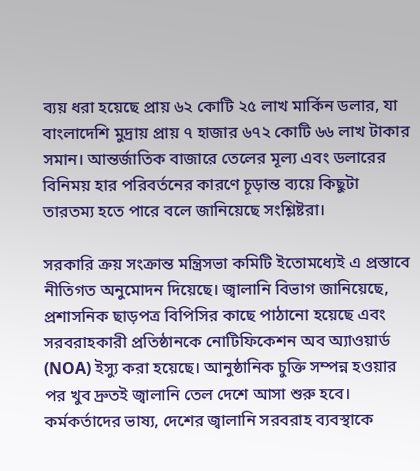ব্যয় ধরা হয়েছে প্রায় ৬২ কোটি ২৫ লাখ মার্কিন ডলার, যা বাংলাদেশি মুদ্রায় প্রায় ৭ হাজার ৬৭২ কোটি ৬৬ লাখ টাকার সমান। আন্তর্জাতিক বাজারে তেলের মূল্য এবং ডলারের বিনিময় হার পরিবর্তনের কারণে চূড়ান্ত ব্যয়ে কিছুটা তারতম্য হতে পারে বলে জানিয়েছে সংশ্লিষ্টরা।

সরকারি ক্রয় সংক্রান্ত মন্ত্রিসভা কমিটি ইতোমধ্যেই এ প্রস্তাবে নীতিগত অনুমোদন দিয়েছে। জ্বালানি বিভাগ জানিয়েছে, প্রশাসনিক ছাড়পত্র বিপিসির কাছে পাঠানো হয়েছে এবং সরবরাহকারী প্রতিষ্ঠানকে নোটিফিকেশন অব অ্যাওয়ার্ড (NOA) ইস্যু করা হয়েছে। আনুষ্ঠানিক চুক্তি সম্পন্ন হওয়ার পর খুব দ্রুতই জ্বালানি তেল দেশে আসা শুরু হবে। কর্মকর্তাদের ভাষ্য, দেশের জ্বালানি সরবরাহ ব্যবস্থাকে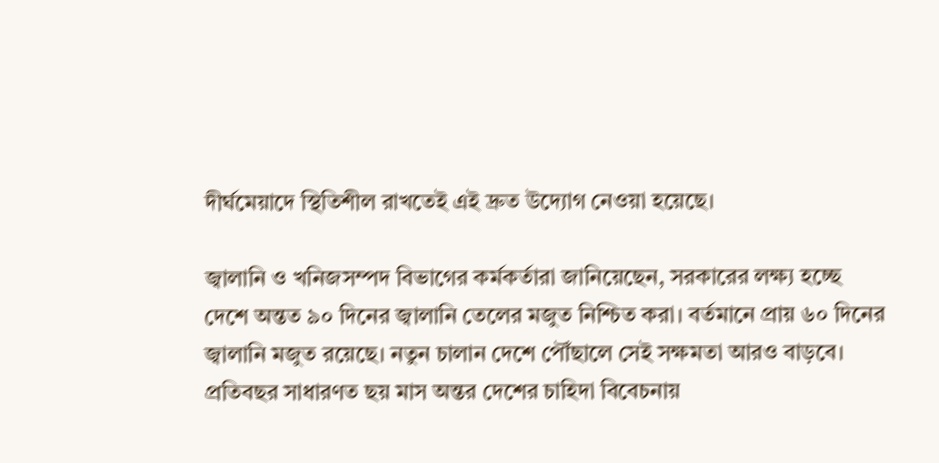দীর্ঘমেয়াদে স্থিতিশীল রাখতেই এই দ্রুত উদ্যোগ নেওয়া হয়েছে।

জ্বালানি ও খনিজসম্পদ বিভাগের কর্মকর্তারা জানিয়েছেন, সরকারের লক্ষ্য হচ্ছে দেশে অন্তত ৯০ দিনের জ্বালানি তেলের মজুত নিশ্চিত করা। বর্তমানে প্রায় ৬০ দিনের জ্বালানি মজুত রয়েছে। নতুন চালান দেশে পৌঁছালে সেই সক্ষমতা আরও বাড়বে। প্রতিবছর সাধারণত ছয় মাস অন্তর দেশের চাহিদা বিবেচনায়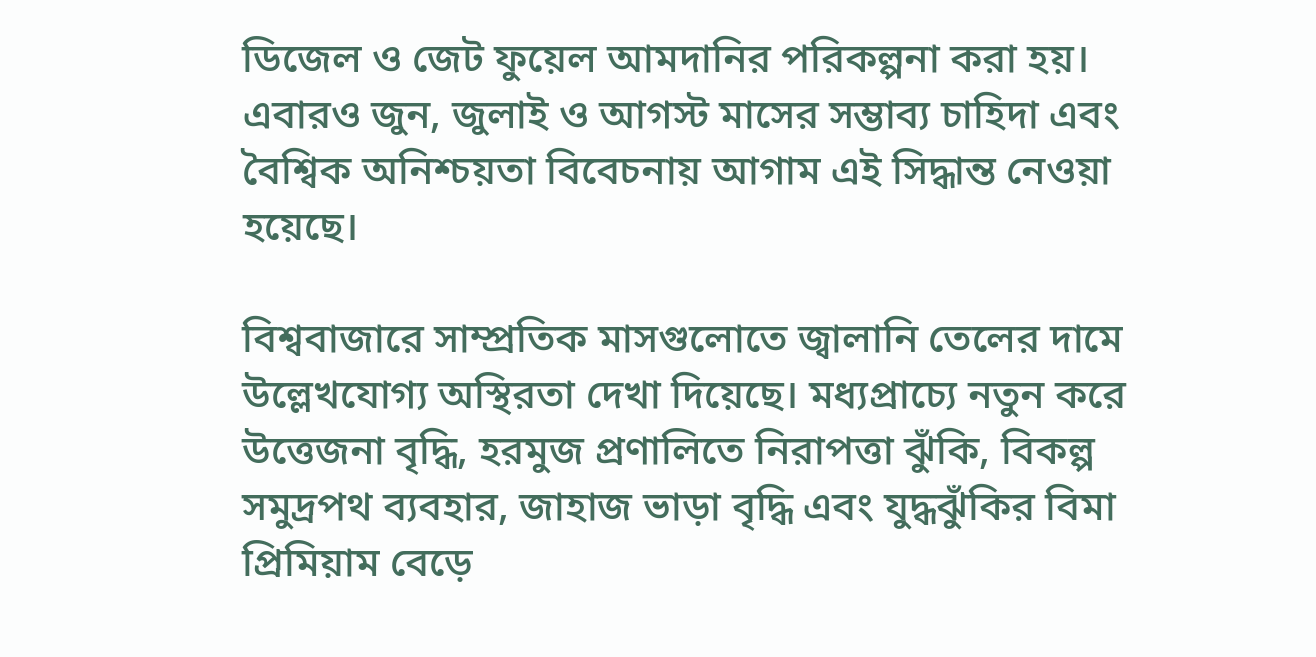ডিজেল ও জেট ফুয়েল আমদানির পরিকল্পনা করা হয়। এবারও জুন, জুলাই ও আগস্ট মাসের সম্ভাব্য চাহিদা এবং বৈশ্বিক অনিশ্চয়তা বিবেচনায় আগাম এই সিদ্ধান্ত নেওয়া হয়েছে।

বিশ্ববাজারে সাম্প্রতিক মাসগুলোতে জ্বালানি তেলের দামে উল্লেখযোগ্য অস্থিরতা দেখা দিয়েছে। মধ্যপ্রাচ্যে নতুন করে উত্তেজনা বৃদ্ধি, হরমুজ প্রণালিতে নিরাপত্তা ঝুঁকি, বিকল্প সমুদ্রপথ ব্যবহার, জাহাজ ভাড়া বৃদ্ধি এবং যুদ্ধঝুঁকির বিমা প্রিমিয়াম বেড়ে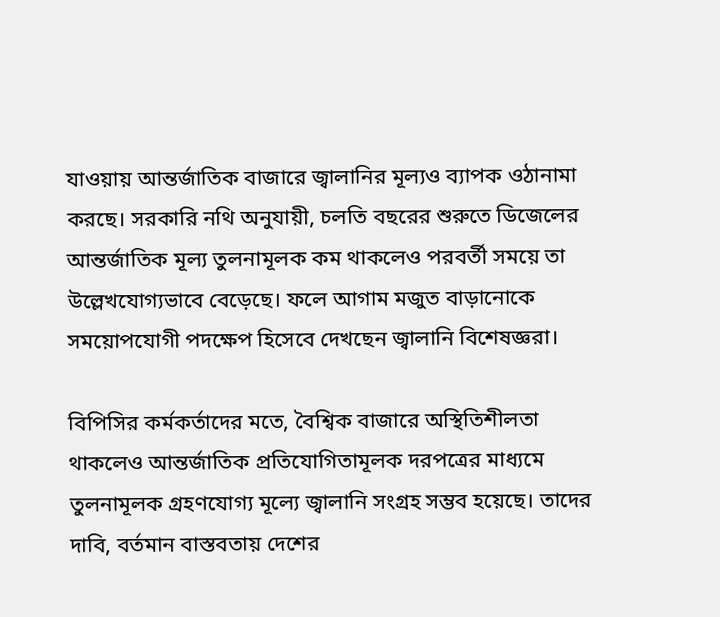যাওয়ায় আন্তর্জাতিক বাজারে জ্বালানির মূল্যও ব্যাপক ওঠানামা করছে। সরকারি নথি অনুযায়ী, চলতি বছরের শুরুতে ডিজেলের আন্তর্জাতিক মূল্য তুলনামূলক কম থাকলেও পরবর্তী সময়ে তা উল্লেখযোগ্যভাবে বেড়েছে। ফলে আগাম মজুত বাড়ানোকে সময়োপযোগী পদক্ষেপ হিসেবে দেখছেন জ্বালানি বিশেষজ্ঞরা।

বিপিসির কর্মকর্তাদের মতে, বৈশ্বিক বাজারে অস্থিতিশীলতা থাকলেও আন্তর্জাতিক প্রতিযোগিতামূলক দরপত্রের মাধ্যমে তুলনামূলক গ্রহণযোগ্য মূল্যে জ্বালানি সংগ্রহ সম্ভব হয়েছে। তাদের দাবি, বর্তমান বাস্তবতায় দেশের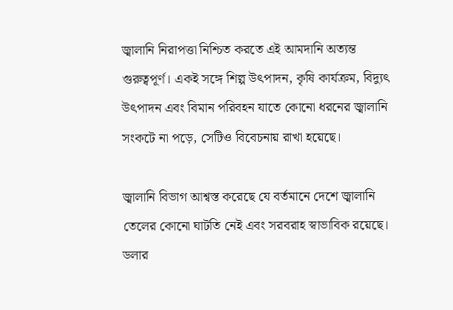জ্বালানি নিরাপত্তা নিশ্চিত করতে এই আমদানি অত্যন্ত গুরুত্বপূর্ণ। একই সঙ্গে শিল্প উৎপাদন, কৃষি কার্যক্রম, বিদ্যুৎ উৎপাদন এবং বিমান পরিবহন যাতে কোনো ধরনের জ্বালানি সংকটে না পড়ে, সেটিও বিবেচনায় রাখা হয়েছে।

জ্বালানি বিভাগ আশ্বস্ত করেছে যে বর্তমানে দেশে জ্বালানি তেলের কোনো ঘাটতি নেই এবং সরবরাহ স্বাভাবিক রয়েছে। ডলার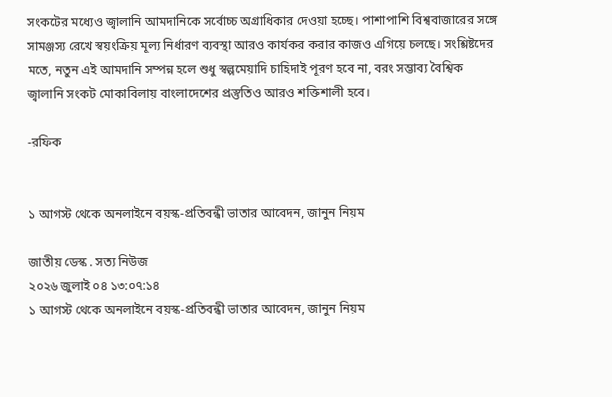সংকটের মধ্যেও জ্বালানি আমদানিকে সর্বোচ্চ অগ্রাধিকার দেওয়া হচ্ছে। পাশাপাশি বিশ্ববাজারের সঙ্গে সামঞ্জস্য রেখে স্বয়ংক্রিয় মূল্য নির্ধারণ ব্যবস্থা আরও কার্যকর করার কাজও এগিয়ে চলছে। সংশ্লিষ্টদের মতে, নতুন এই আমদানি সম্পন্ন হলে শুধু স্বল্পমেয়াদি চাহিদাই পূরণ হবে না, বরং সম্ভাব্য বৈশ্বিক জ্বালানি সংকট মোকাবিলায় বাংলাদেশের প্রস্তুতিও আরও শক্তিশালী হবে।

-রফিক


১ আগস্ট থেকে অনলাইনে বয়স্ক-প্রতিবন্ধী ভাতার আবেদন, জানুন নিয়ম

জাতীয় ডেস্ক . সত্য নিউজ
২০২৬ জুলাই ০৪ ১৩:০৭:১৪
১ আগস্ট থেকে অনলাইনে বয়স্ক-প্রতিবন্ধী ভাতার আবেদন, জানুন নিয়ম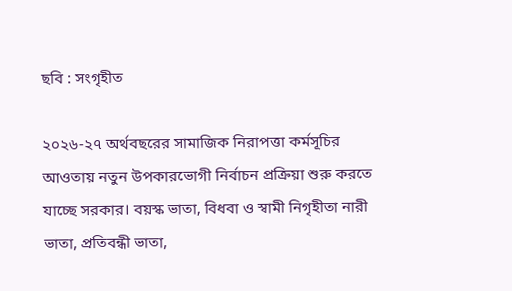ছবি : সংগৃহীত

২০২৬-২৭ অর্থবছরের সামাজিক নিরাপত্তা কর্মসূচির আওতায় নতুন উপকারভোগী নির্বাচন প্রক্রিয়া শুরু করতে যাচ্ছে সরকার। বয়স্ক ভাতা, বিধবা ও স্বামী নিগৃহীতা নারী ভাতা, প্রতিবন্ধী ভাতা,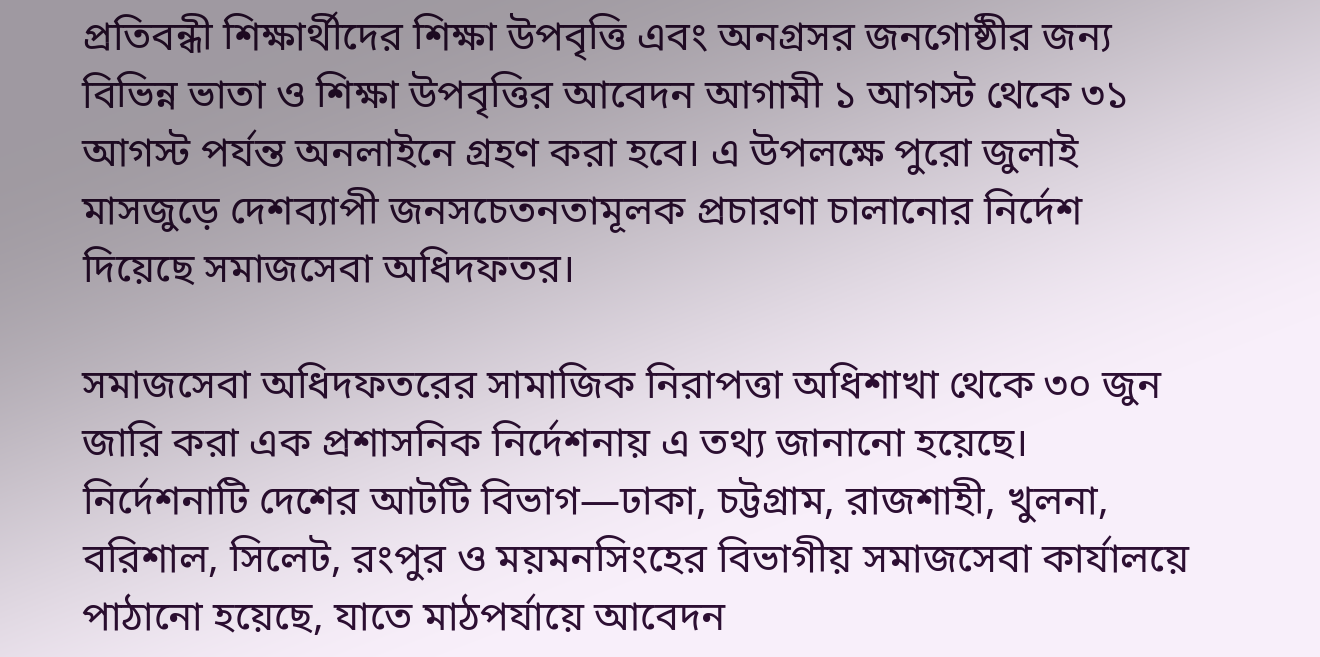প্রতিবন্ধী শিক্ষার্থীদের শিক্ষা উপবৃত্তি এবং অনগ্রসর জনগোষ্ঠীর জন্য বিভিন্ন ভাতা ও শিক্ষা উপবৃত্তির আবেদন আগামী ১ আগস্ট থেকে ৩১ আগস্ট পর্যন্ত অনলাইনে গ্রহণ করা হবে। এ উপলক্ষে পুরো জুলাই মাসজুড়ে দেশব্যাপী জনসচেতনতামূলক প্রচারণা চালানোর নির্দেশ দিয়েছে সমাজসেবা অধিদফতর।

সমাজসেবা অধিদফতরের সামাজিক নিরাপত্তা অধিশাখা থেকে ৩০ জুন জারি করা এক প্রশাসনিক নির্দেশনায় এ তথ্য জানানো হয়েছে। নির্দেশনাটি দেশের আটটি বিভাগ—ঢাকা, চট্টগ্রাম, রাজশাহী, খুলনা, বরিশাল, সিলেট, রংপুর ও ময়মনসিংহের বিভাগীয় সমাজসেবা কার্যালয়ে পাঠানো হয়েছে, যাতে মাঠপর্যায়ে আবেদন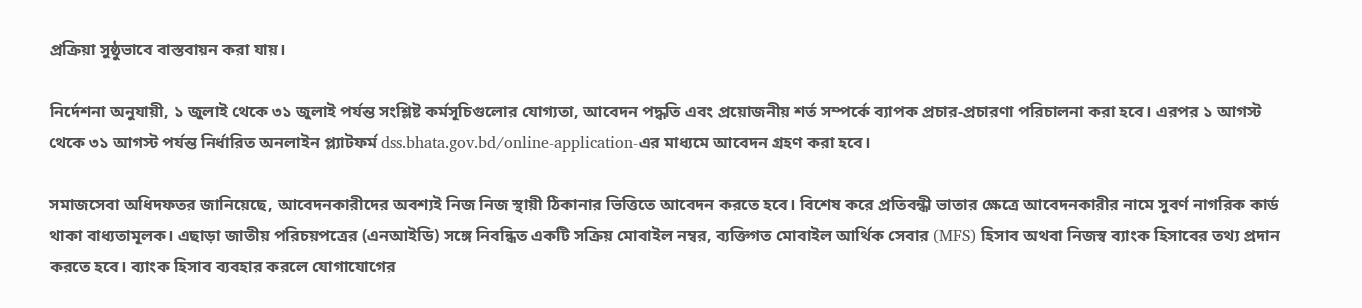প্রক্রিয়া সুষ্ঠুভাবে বাস্তবায়ন করা যায়।

নির্দেশনা অনুযায়ী, ১ জুলাই থেকে ৩১ জুলাই পর্যন্ত সংশ্লিষ্ট কর্মসূচিগুলোর যোগ্যতা, আবেদন পদ্ধতি এবং প্রয়োজনীয় শর্ত সম্পর্কে ব্যাপক প্রচার-প্রচারণা পরিচালনা করা হবে। এরপর ১ আগস্ট থেকে ৩১ আগস্ট পর্যন্ত নির্ধারিত অনলাইন প্ল্যাটফর্ম dss.bhata.gov.bd/online-application-এর মাধ্যমে আবেদন গ্রহণ করা হবে।

সমাজসেবা অধিদফতর জানিয়েছে, আবেদনকারীদের অবশ্যই নিজ নিজ স্থায়ী ঠিকানার ভিত্তিতে আবেদন করতে হবে। বিশেষ করে প্রতিবন্ধী ভাতার ক্ষেত্রে আবেদনকারীর নামে সুবর্ণ নাগরিক কার্ড থাকা বাধ্যতামূলক। এছাড়া জাতীয় পরিচয়পত্রের (এনআইডি) সঙ্গে নিবন্ধিত একটি সক্রিয় মোবাইল নম্বর, ব্যক্তিগত মোবাইল আর্থিক সেবার (MFS) হিসাব অথবা নিজস্ব ব্যাংক হিসাবের তথ্য প্রদান করতে হবে। ব্যাংক হিসাব ব্যবহার করলে যোগাযোগের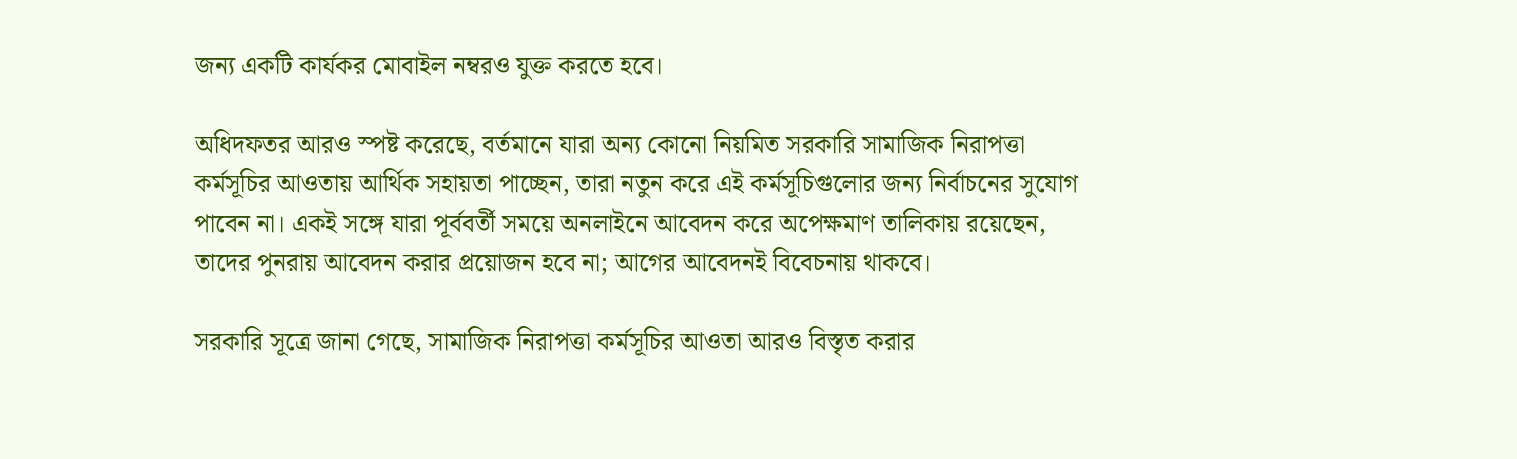জন্য একটি কার্যকর মোবাইল নম্বরও যুক্ত করতে হবে।

অধিদফতর আরও স্পষ্ট করেছে, বর্তমানে যারা অন্য কোনো নিয়মিত সরকারি সামাজিক নিরাপত্তা কর্মসূচির আওতায় আর্থিক সহায়তা পাচ্ছেন, তারা নতুন করে এই কর্মসূচিগুলোর জন্য নির্বাচনের সুযোগ পাবেন না। একই সঙ্গে যারা পূর্ববর্তী সময়ে অনলাইনে আবেদন করে অপেক্ষমাণ তালিকায় রয়েছেন, তাদের পুনরায় আবেদন করার প্রয়োজন হবে না; আগের আবেদনই বিবেচনায় থাকবে।

সরকারি সূত্রে জানা গেছে, সামাজিক নিরাপত্তা কর্মসূচির আওতা আরও বিস্তৃত করার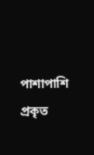পাশাপাশি প্রকৃত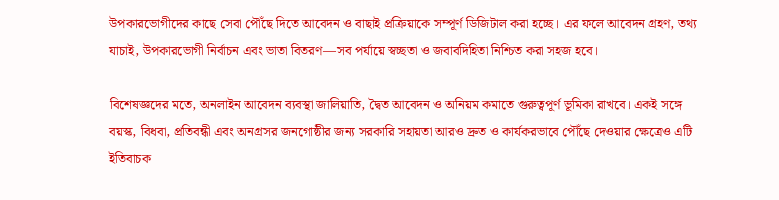উপকারভোগীদের কাছে সেবা পৌঁছে দিতে আবেদন ও বাছাই প্রক্রিয়াকে সম্পূর্ণ ডিজিটাল করা হচ্ছে। এর ফলে আবেদন গ্রহণ, তথ্য যাচাই, উপকারভোগী নির্বাচন এবং ভাতা বিতরণ—সব পর্যায়ে স্বচ্ছতা ও জবাবদিহিতা নিশ্চিত করা সহজ হবে।

বিশেষজ্ঞদের মতে, অনলাইন আবেদন ব্যবস্থা জালিয়াতি, দ্বৈত আবেদন ও অনিয়ম কমাতে গুরুত্বপূর্ণ ভূমিকা রাখবে। একই সঙ্গে বয়স্ক, বিধবা, প্রতিবন্ধী এবং অনগ্রসর জনগোষ্ঠীর জন্য সরকারি সহায়তা আরও দ্রুত ও কার্যকরভাবে পৌঁছে দেওয়ার ক্ষেত্রেও এটি ইতিবাচক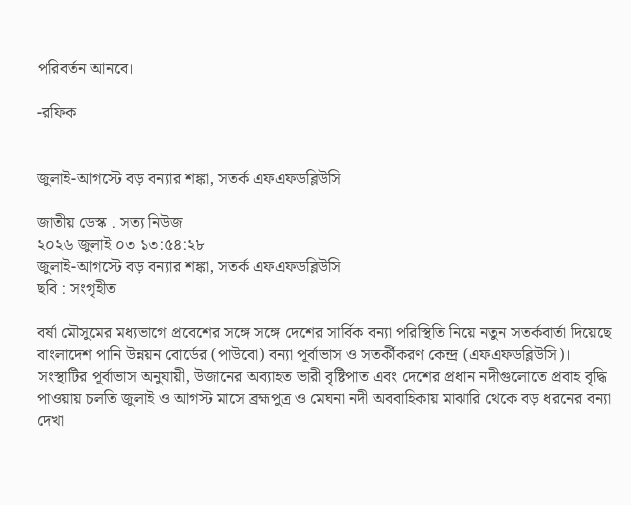পরিবর্তন আনবে।

-রফিক


জুলাই-আগস্টে বড় বন্যার শঙ্কা, সতর্ক এফএফডব্লিউসি

জাতীয় ডেস্ক . সত্য নিউজ
২০২৬ জুলাই ০৩ ১৩:৫৪:২৮
জুলাই-আগস্টে বড় বন্যার শঙ্কা, সতর্ক এফএফডব্লিউসি
ছবি : সংগৃহীত

বর্ষা মৌসুমের মধ্যভাগে প্রবেশের সঙ্গে সঙ্গে দেশের সার্বিক বন্যা পরিস্থিতি নিয়ে নতুন সতর্কবার্তা দিয়েছে বাংলাদেশ পানি উন্নয়ন বোর্ডের (পাউবো) বন্যা পূর্বাভাস ও সতর্কীকরণ কেন্দ্র (এফএফডব্লিউসি)। সংস্থাটির পূর্বাভাস অনুযায়ী, উজানের অব্যাহত ভারী বৃষ্টিপাত এবং দেশের প্রধান নদীগুলোতে প্রবাহ বৃদ্ধি পাওয়ায় চলতি জুলাই ও আগস্ট মাসে ব্রহ্মপুত্র ও মেঘনা নদী অববাহিকায় মাঝারি থেকে বড় ধরনের বন্যা দেখা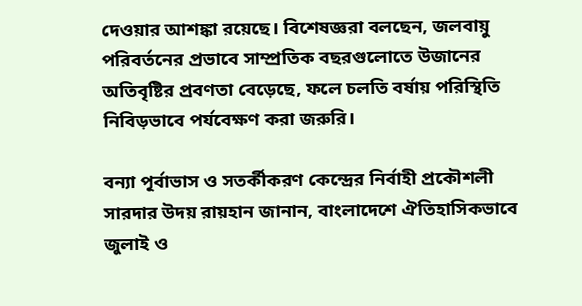দেওয়ার আশঙ্কা রয়েছে। বিশেষজ্ঞরা বলছেন, জলবায়ু পরিবর্তনের প্রভাবে সাম্প্রতিক বছরগুলোতে উজানের অতিবৃষ্টির প্রবণতা বেড়েছে, ফলে চলতি বর্ষায় পরিস্থিতি নিবিড়ভাবে পর্যবেক্ষণ করা জরুরি।

বন্যা পূর্বাভাস ও সতর্কীকরণ কেন্দ্রের নির্বাহী প্রকৌশলী সারদার উদয় রায়হান জানান, বাংলাদেশে ঐতিহাসিকভাবে জুলাই ও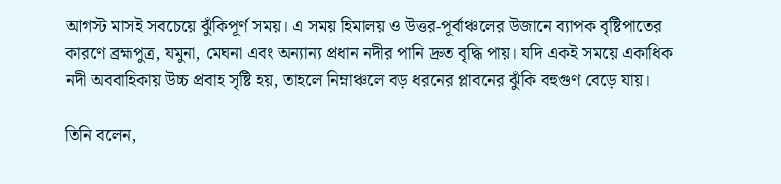আগস্ট মাসই সবচেয়ে ঝুঁকিপূর্ণ সময়। এ সময় হিমালয় ও উত্তর-পূর্বাঞ্চলের উজানে ব্যাপক বৃষ্টিপাতের কারণে ব্রহ্মপুত্র, যমুনা, মেঘনা এবং অন্যান্য প্রধান নদীর পানি দ্রুত বৃদ্ধি পায়। যদি একই সময়ে একাধিক নদী অববাহিকায় উচ্চ প্রবাহ সৃষ্টি হয়, তাহলে নিম্নাঞ্চলে বড় ধরনের প্লাবনের ঝুঁকি বহুগুণ বেড়ে যায়।

তিনি বলেন,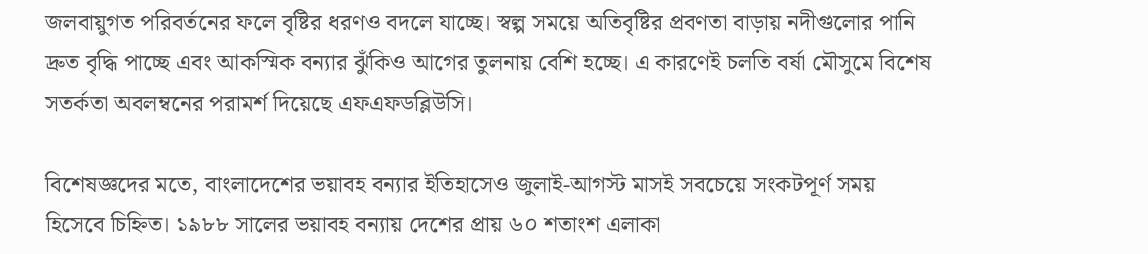জলবায়ুগত পরিবর্তনের ফলে বৃষ্টির ধরণও বদলে যাচ্ছে। স্বল্প সময়ে অতিবৃষ্টির প্রবণতা বাড়ায় নদীগুলোর পানি দ্রুত বৃদ্ধি পাচ্ছে এবং আকস্মিক বন্যার ঝুঁকিও আগের তুলনায় বেশি হচ্ছে। এ কারণেই চলতি বর্ষা মৌসুমে বিশেষ সতর্কতা অবলম্বনের পরামর্শ দিয়েছে এফএফডব্লিউসি।

বিশেষজ্ঞদের মতে, বাংলাদেশের ভয়াবহ বন্যার ইতিহাসেও জুলাই-আগস্ট মাসই সবচেয়ে সংকটপূর্ণ সময় হিসেবে চিহ্নিত। ১৯৮৮ সালের ভয়াবহ বন্যায় দেশের প্রায় ৬০ শতাংশ এলাকা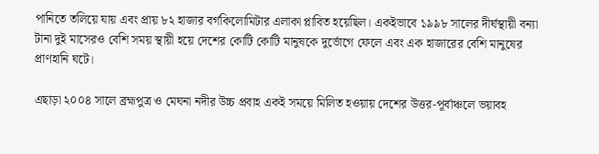পানিতে তলিয়ে যায় এবং প্রায় ৮২ হাজার বর্গকিলোমিটার এলাকা প্লাবিত হয়েছিল। একইভাবে ১৯৯৮ সালের দীর্ঘস্থায়ী বন্যা টানা দুই মাসেরও বেশি সময় স্থায়ী হয়ে দেশের কোটি কোটি মানুষকে দুর্ভোগে ফেলে এবং এক হাজারের বেশি মানুষের প্রাণহানি ঘটে।

এছাড়া ২০০৪ সালে ব্রহ্মপুত্র ও মেঘনা নদীর উচ্চ প্রবাহ একই সময়ে মিলিত হওয়ায় দেশের উত্তর-পূর্বাঞ্চলে ভয়াবহ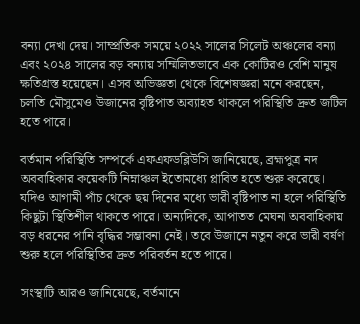বন্যা দেখা দেয়। সাম্প্রতিক সময়ে ২০২২ সালের সিলেট অঞ্চলের বন্যা এবং ২০২৪ সালের বড় বন্যায় সম্মিলিতভাবে এক কোটিরও বেশি মানুষ ক্ষতিগ্রস্ত হয়েছেন। এসব অভিজ্ঞতা থেকে বিশেষজ্ঞরা মনে করছেন, চলতি মৌসুমেও উজানের বৃষ্টিপাত অব্যাহত থাকলে পরিস্থিতি দ্রুত জটিল হতে পারে।

বর্তমান পরিস্থিতি সম্পর্কে এফএফডব্লিউসি জানিয়েছে, ব্রহ্মপুত্র নদ অববাহিকার কয়েকটি নিম্নাঞ্চল ইতোমধ্যে প্লাবিত হতে শুরু করেছে। যদিও আগামী পাঁচ থেকে ছয় দিনের মধ্যে ভারী বৃষ্টিপাত না হলে পরিস্থিতি কিছুটা স্থিতিশীল থাকতে পারে। অন্যদিকে, আপাতত মেঘনা অববাহিকায় বড় ধরনের পানি বৃদ্ধির সম্ভাবনা নেই। তবে উজানে নতুন করে ভারী বর্ষণ শুরু হলে পরিস্থিতির দ্রুত পরিবর্তন হতে পারে।

সংস্থাটি আরও জানিয়েছে, বর্তমানে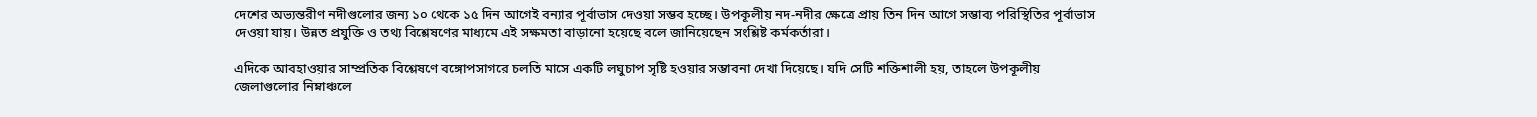দেশের অভ্যন্তরীণ নদীগুলোর জন্য ১০ থেকে ১৫ দিন আগেই বন্যার পূর্বাভাস দেওয়া সম্ভব হচ্ছে। উপকূলীয় নদ-নদীর ক্ষেত্রে প্রায় তিন দিন আগে সম্ভাব্য পরিস্থিতির পূর্বাভাস দেওয়া যায়। উন্নত প্রযুক্তি ও তথ্য বিশ্লেষণের মাধ্যমে এই সক্ষমতা বাড়ানো হয়েছে বলে জানিয়েছেন সংশ্লিষ্ট কর্মকর্তারা।

এদিকে আবহাওয়ার সাম্প্রতিক বিশ্লেষণে বঙ্গোপসাগরে চলতি মাসে একটি লঘুচাপ সৃষ্টি হওয়ার সম্ভাবনা দেখা দিয়েছে। যদি সেটি শক্তিশালী হয়, তাহলে উপকূলীয় জেলাগুলোর নিম্নাঞ্চলে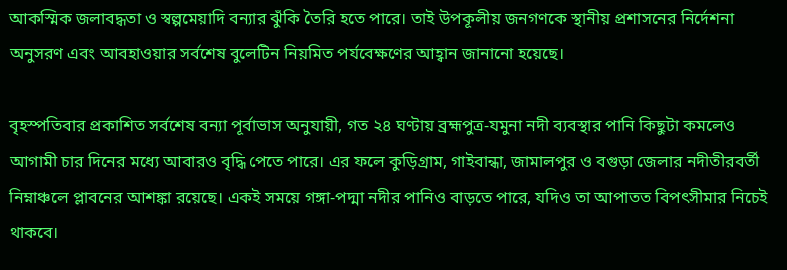আকস্মিক জলাবদ্ধতা ও স্বল্পমেয়াদি বন্যার ঝুঁকি তৈরি হতে পারে। তাই উপকূলীয় জনগণকে স্থানীয় প্রশাসনের নির্দেশনা অনুসরণ এবং আবহাওয়ার সর্বশেষ বুলেটিন নিয়মিত পর্যবেক্ষণের আহ্বান জানানো হয়েছে।

বৃহস্পতিবার প্রকাশিত সর্বশেষ বন্যা পূর্বাভাস অনুযায়ী, গত ২৪ ঘণ্টায় ব্রহ্মপুত্র-যমুনা নদী ব্যবস্থার পানি কিছুটা কমলেও আগামী চার দিনের মধ্যে আবারও বৃদ্ধি পেতে পারে। এর ফলে কুড়িগ্রাম, গাইবান্ধা, জামালপুর ও বগুড়া জেলার নদীতীরবর্তী নিম্নাঞ্চলে প্লাবনের আশঙ্কা রয়েছে। একই সময়ে গঙ্গা-পদ্মা নদীর পানিও বাড়তে পারে, যদিও তা আপাতত বিপৎসীমার নিচেই থাকবে।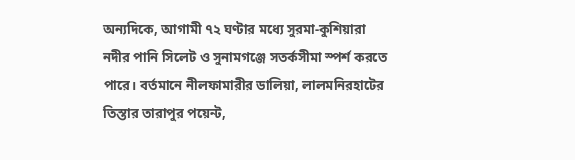অন্যদিকে, আগামী ৭২ ঘণ্টার মধ্যে সুরমা-কুশিয়ারা নদীর পানি সিলেট ও সুনামগঞ্জে সতর্কসীমা স্পর্শ করতে পারে। বর্তমানে নীলফামারীর ডালিয়া, লালমনিরহাটের তিস্তার তারাপুর পয়েন্ট,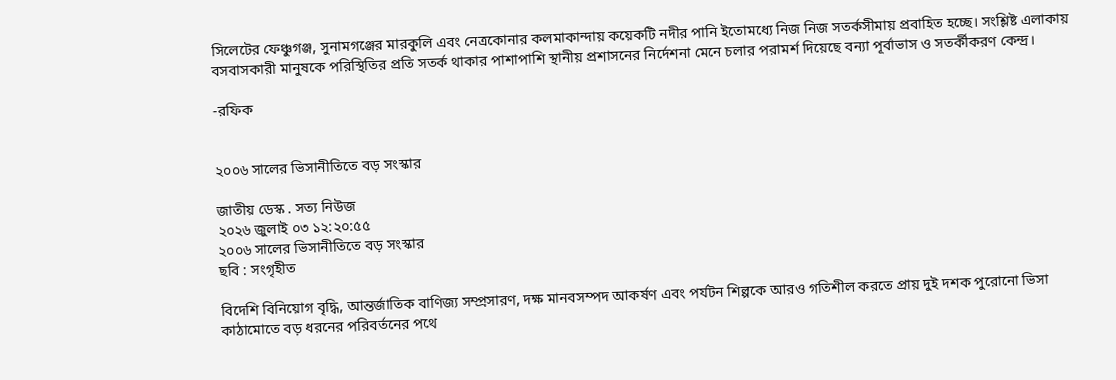সিলেটের ফেঞ্চুগঞ্জ, সুনামগঞ্জের মারকুলি এবং নেত্রকোনার কলমাকান্দায় কয়েকটি নদীর পানি ইতোমধ্যে নিজ নিজ সতর্কসীমায় প্রবাহিত হচ্ছে। সংশ্লিষ্ট এলাকায় বসবাসকারী মানুষকে পরিস্থিতির প্রতি সতর্ক থাকার পাশাপাশি স্থানীয় প্রশাসনের নির্দেশনা মেনে চলার পরামর্শ দিয়েছে বন্যা পূর্বাভাস ও সতর্কীকরণ কেন্দ্র।

-রফিক


২০০৬ সালের ভিসানীতিতে বড় সংস্কার

জাতীয় ডেস্ক . সত্য নিউজ
২০২৬ জুলাই ০৩ ১২:২০:৫৫
২০০৬ সালের ভিসানীতিতে বড় সংস্কার
ছবি : সংগৃহীত

বিদেশি বিনিয়োগ বৃদ্ধি, আন্তর্জাতিক বাণিজ্য সম্প্রসারণ, দক্ষ মানবসম্পদ আকর্ষণ এবং পর্যটন শিল্পকে আরও গতিশীল করতে প্রায় দুই দশক পুরোনো ভিসা কাঠামোতে বড় ধরনের পরিবর্তনের পথে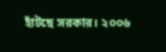হাঁটছে সরকার। ২০০৬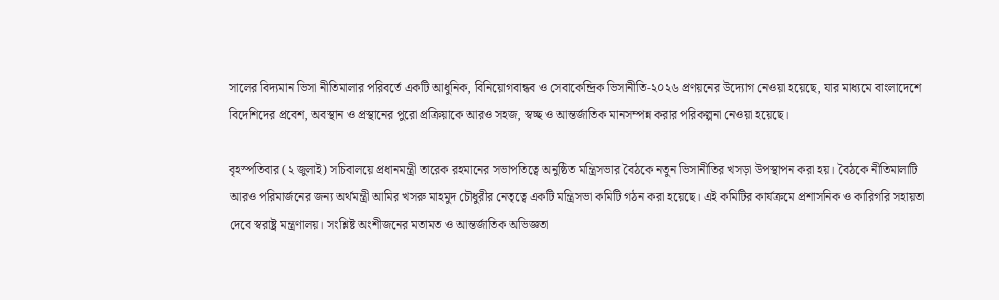সালের বিদ্যমান ভিসা নীতিমালার পরিবর্তে একটি আধুনিক, বিনিয়োগবান্ধব ও সেবাকেন্দ্রিক ভিসানীতি-২০২৬ প্রণয়নের উদ্যোগ নেওয়া হয়েছে, যার মাধ্যমে বাংলাদেশে বিদেশিদের প্রবেশ, অবস্থান ও প্রস্থানের পুরো প্রক্রিয়াকে আরও সহজ, স্বচ্ছ ও আন্তর্জাতিক মানসম্পন্ন করার পরিকল্পনা নেওয়া হয়েছে।

বৃহস্পতিবার (২ জুলাই) সচিবালয়ে প্রধানমন্ত্রী তারেক রহমানের সভাপতিত্বে অনুষ্ঠিত মন্ত্রিসভার বৈঠকে নতুন ভিসানীতির খসড়া উপস্থাপন করা হয়। বৈঠকে নীতিমালাটি আরও পরিমার্জনের জন্য অর্থমন্ত্রী আমির খসরু মাহমুদ চৌধুরীর নেতৃত্বে একটি মন্ত্রিসভা কমিটি গঠন করা হয়েছে। এই কমিটির কার্যক্রমে প্রশাসনিক ও কারিগরি সহায়তা দেবে স্বরাষ্ট্র মন্ত্রণালয়। সংশ্লিষ্ট অংশীজনের মতামত ও আন্তর্জাতিক অভিজ্ঞতা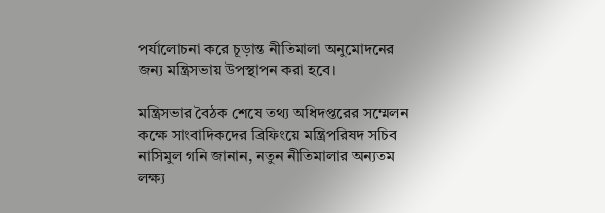পর্যালোচনা করে চূড়ান্ত নীতিমালা অনুমোদনের জন্য মন্ত্রিসভায় উপস্থাপন করা হবে।

মন্ত্রিসভার বৈঠক শেষে তথ্য অধিদপ্তরের সম্মেলন কক্ষে সাংবাদিকদের ব্রিফিংয়ে মন্ত্রিপরিষদ সচিব নাসিমুল গনি জানান, নতুন নীতিমালার অন্যতম লক্ষ্য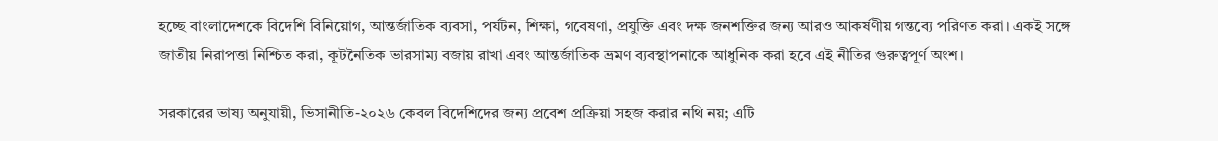হচ্ছে বাংলাদেশকে বিদেশি বিনিয়োগ, আন্তর্জাতিক ব্যবসা, পর্যটন, শিক্ষা, গবেষণা, প্রযুক্তি এবং দক্ষ জনশক্তির জন্য আরও আকর্ষণীয় গন্তব্যে পরিণত করা। একই সঙ্গে জাতীয় নিরাপত্তা নিশ্চিত করা, কূটনৈতিক ভারসাম্য বজায় রাখা এবং আন্তর্জাতিক ভ্রমণ ব্যবস্থাপনাকে আধুনিক করা হবে এই নীতির গুরুত্বপূর্ণ অংশ।

সরকারের ভাষ্য অনুযায়ী, ভিসানীতি-২০২৬ কেবল বিদেশিদের জন্য প্রবেশ প্রক্রিয়া সহজ করার নথি নয়; এটি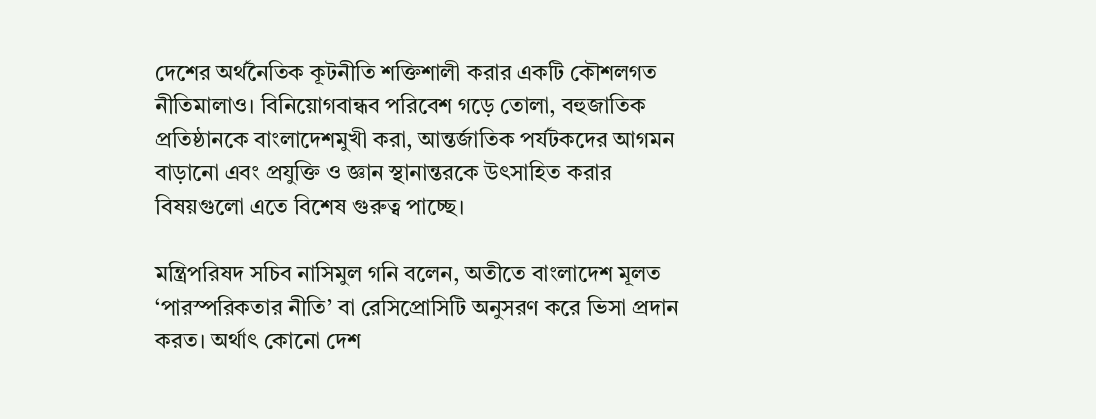দেশের অর্থনৈতিক কূটনীতি শক্তিশালী করার একটি কৌশলগত নীতিমালাও। বিনিয়োগবান্ধব পরিবেশ গড়ে তোলা, বহুজাতিক প্রতিষ্ঠানকে বাংলাদেশমুখী করা, আন্তর্জাতিক পর্যটকদের আগমন বাড়ানো এবং প্রযুক্তি ও জ্ঞান স্থানান্তরকে উৎসাহিত করার বিষয়গুলো এতে বিশেষ গুরুত্ব পাচ্ছে।

মন্ত্রিপরিষদ সচিব নাসিমুল গনি বলেন, অতীতে বাংলাদেশ মূলত ‘পারস্পরিকতার নীতি’ বা রেসিপ্রোসিটি অনুসরণ করে ভিসা প্রদান করত। অর্থাৎ কোনো দেশ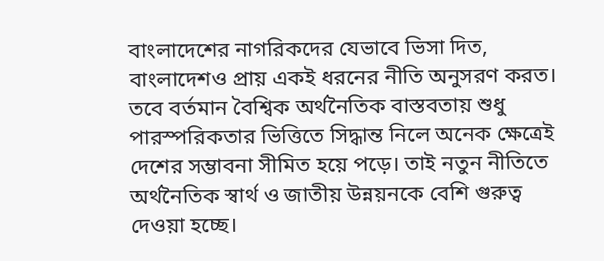বাংলাদেশের নাগরিকদের যেভাবে ভিসা দিত, বাংলাদেশও প্রায় একই ধরনের নীতি অনুসরণ করত। তবে বর্তমান বৈশ্বিক অর্থনৈতিক বাস্তবতায় শুধু পারস্পরিকতার ভিত্তিতে সিদ্ধান্ত নিলে অনেক ক্ষেত্রেই দেশের সম্ভাবনা সীমিত হয়ে পড়ে। তাই নতুন নীতিতে অর্থনৈতিক স্বার্থ ও জাতীয় উন্নয়নকে বেশি গুরুত্ব দেওয়া হচ্ছে।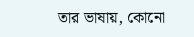তার ভাষায়, কোনো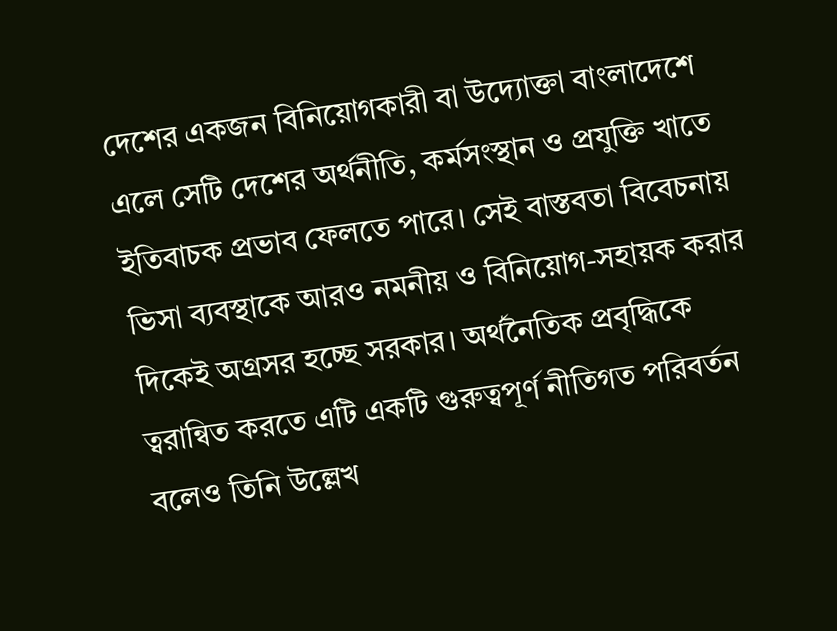দেশের একজন বিনিয়োগকারী বা উদ্যোক্তা বাংলাদেশে এলে সেটি দেশের অর্থনীতি, কর্মসংস্থান ও প্রযুক্তি খাতে ইতিবাচক প্রভাব ফেলতে পারে। সেই বাস্তবতা বিবেচনায় ভিসা ব্যবস্থাকে আরও নমনীয় ও বিনিয়োগ-সহায়ক করার দিকেই অগ্রসর হচ্ছে সরকার। অর্থনৈতিক প্রবৃদ্ধিকে ত্বরান্বিত করতে এটি একটি গুরুত্বপূর্ণ নীতিগত পরিবর্তন বলেও তিনি উল্লেখ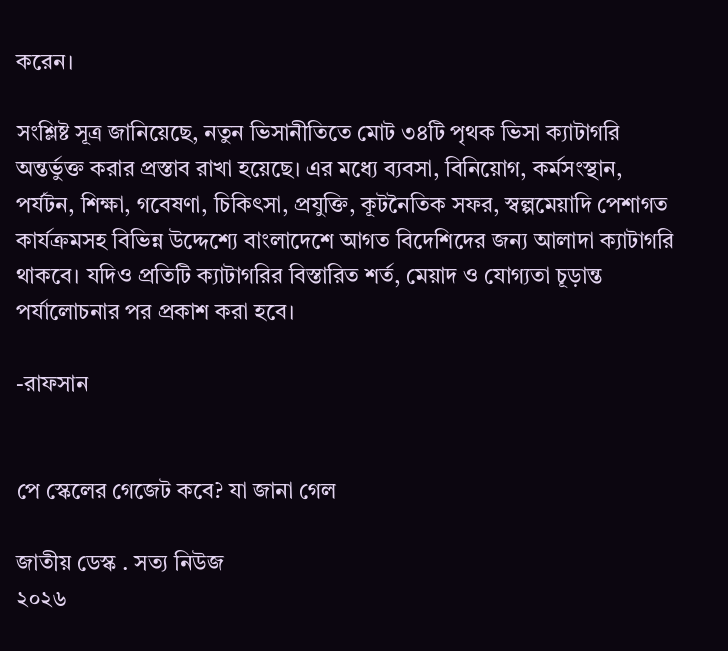করেন।

সংশ্লিষ্ট সূত্র জানিয়েছে, নতুন ভিসানীতিতে মোট ৩৪টি পৃথক ভিসা ক্যাটাগরি অন্তর্ভুক্ত করার প্রস্তাব রাখা হয়েছে। এর মধ্যে ব্যবসা, বিনিয়োগ, কর্মসংস্থান, পর্যটন, শিক্ষা, গবেষণা, চিকিৎসা, প্রযুক্তি, কূটনৈতিক সফর, স্বল্পমেয়াদি পেশাগত কার্যক্রমসহ বিভিন্ন উদ্দেশ্যে বাংলাদেশে আগত বিদেশিদের জন্য আলাদা ক্যাটাগরি থাকবে। যদিও প্রতিটি ক্যাটাগরির বিস্তারিত শর্ত, মেয়াদ ও যোগ্যতা চূড়ান্ত পর্যালোচনার পর প্রকাশ করা হবে।

-রাফসান


পে স্কেলের গেজেট কবে? যা জানা গেল

জাতীয় ডেস্ক . সত্য নিউজ
২০২৬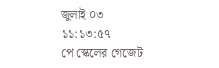জুলাই ০৩ ১১:১৩:৫৭
পে স্কেলের গেজেট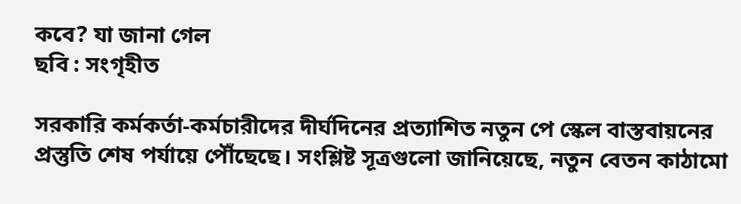কবে? যা জানা গেল
ছবি : সংগৃহীত

সরকারি কর্মকর্তা-কর্মচারীদের দীর্ঘদিনের প্রত্যাশিত নতুন পে স্কেল বাস্তবায়নের প্রস্তুতি শেষ পর্যায়ে পৌঁছেছে। সংশ্লিষ্ট সূত্রগুলো জানিয়েছে, নতুন বেতন কাঠামো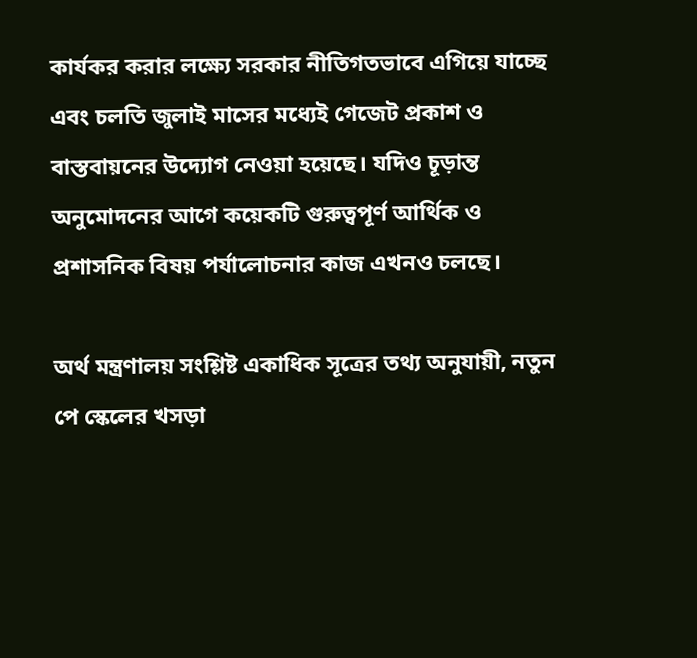কার্যকর করার লক্ষ্যে সরকার নীতিগতভাবে এগিয়ে যাচ্ছে এবং চলতি জুলাই মাসের মধ্যেই গেজেট প্রকাশ ও বাস্তবায়নের উদ্যোগ নেওয়া হয়েছে। যদিও চূড়ান্ত অনুমোদনের আগে কয়েকটি গুরুত্বপূর্ণ আর্থিক ও প্রশাসনিক বিষয় পর্যালোচনার কাজ এখনও চলছে।

অর্থ মন্ত্রণালয় সংশ্লিষ্ট একাধিক সূত্রের তথ্য অনুযায়ী, নতুন পে স্কেলের খসড়া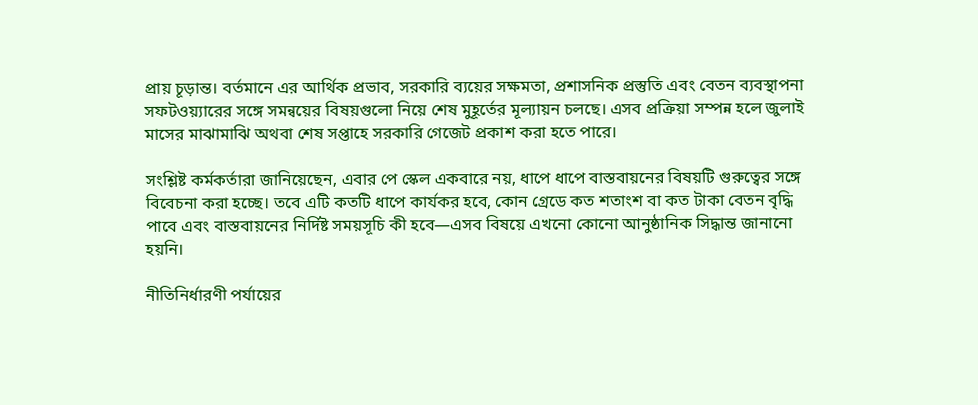প্রায় চূড়ান্ত। বর্তমানে এর আর্থিক প্রভাব, সরকারি ব্যয়ের সক্ষমতা, প্রশাসনিক প্রস্তুতি এবং বেতন ব্যবস্থাপনা সফটওয়্যারের সঙ্গে সমন্বয়ের বিষয়গুলো নিয়ে শেষ মুহূর্তের মূল্যায়ন চলছে। এসব প্রক্রিয়া সম্পন্ন হলে জুলাই মাসের মাঝামাঝি অথবা শেষ সপ্তাহে সরকারি গেজেট প্রকাশ করা হতে পারে।

সংশ্লিষ্ট কর্মকর্তারা জানিয়েছেন, এবার পে স্কেল একবারে নয়, ধাপে ধাপে বাস্তবায়নের বিষয়টি গুরুত্বের সঙ্গে বিবেচনা করা হচ্ছে। তবে এটি কতটি ধাপে কার্যকর হবে, কোন গ্রেডে কত শতাংশ বা কত টাকা বেতন বৃদ্ধি পাবে এবং বাস্তবায়নের নির্দিষ্ট সময়সূচি কী হবে—এসব বিষয়ে এখনো কোনো আনুষ্ঠানিক সিদ্ধান্ত জানানো হয়নি।

নীতিনির্ধারণী পর্যায়ের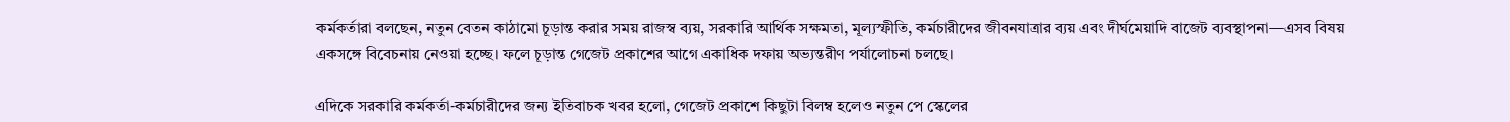কর্মকর্তারা বলছেন, নতুন বেতন কাঠামো চূড়ান্ত করার সময় রাজস্ব ব্যয়, সরকারি আর্থিক সক্ষমতা, মূল্যস্ফীতি, কর্মচারীদের জীবনযাত্রার ব্যয় এবং দীর্ঘমেয়াদি বাজেট ব্যবস্থাপনা—এসব বিষয় একসঙ্গে বিবেচনায় নেওয়া হচ্ছে। ফলে চূড়ান্ত গেজেট প্রকাশের আগে একাধিক দফায় অভ্যন্তরীণ পর্যালোচনা চলছে।

এদিকে সরকারি কর্মকর্তা-কর্মচারীদের জন্য ইতিবাচক খবর হলো, গেজেট প্রকাশে কিছুটা বিলম্ব হলেও নতুন পে স্কেলের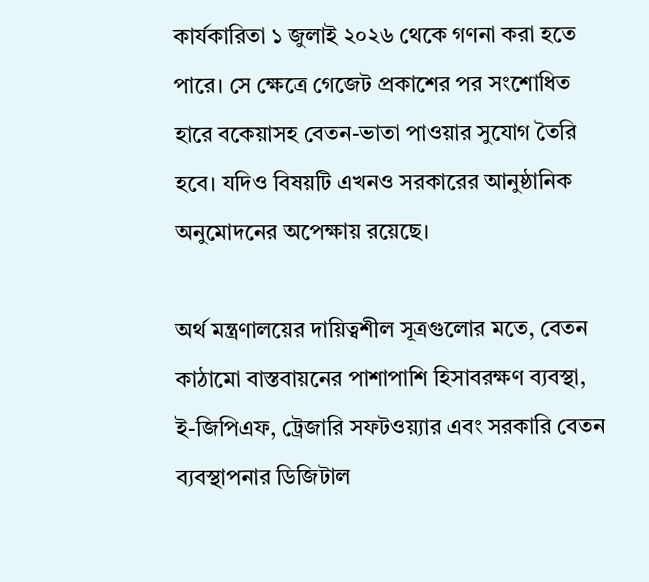কার্যকারিতা ১ জুলাই ২০২৬ থেকে গণনা করা হতে পারে। সে ক্ষেত্রে গেজেট প্রকাশের পর সংশোধিত হারে বকেয়াসহ বেতন-ভাতা পাওয়ার সুযোগ তৈরি হবে। যদিও বিষয়টি এখনও সরকারের আনুষ্ঠানিক অনুমোদনের অপেক্ষায় রয়েছে।

অর্থ মন্ত্রণালয়ের দায়িত্বশীল সূত্রগুলোর মতে, বেতন কাঠামো বাস্তবায়নের পাশাপাশি হিসাবরক্ষণ ব্যবস্থা, ই-জিপিএফ, ট্রেজারি সফটওয়্যার এবং সরকারি বেতন ব্যবস্থাপনার ডিজিটাল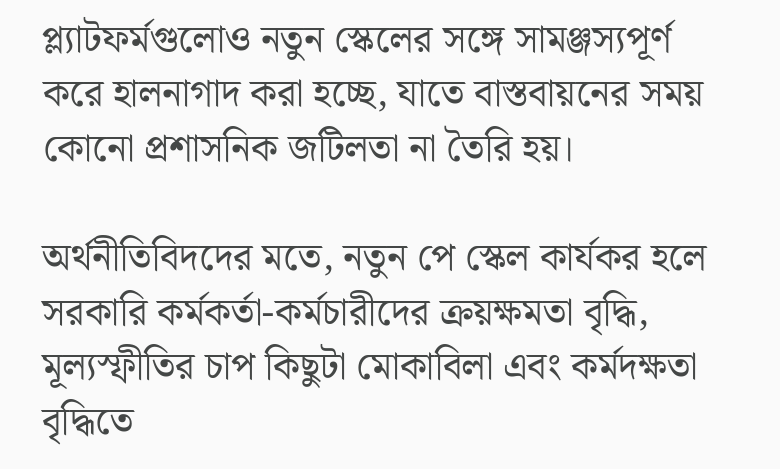প্ল্যাটফর্মগুলোও নতুন স্কেলের সঙ্গে সামঞ্জস্যপূর্ণ করে হালনাগাদ করা হচ্ছে, যাতে বাস্তবায়নের সময় কোনো প্রশাসনিক জটিলতা না তৈরি হয়।

অর্থনীতিবিদদের মতে, নতুন পে স্কেল কার্যকর হলে সরকারি কর্মকর্তা-কর্মচারীদের ক্রয়ক্ষমতা বৃদ্ধি, মূল্যস্ফীতির চাপ কিছুটা মোকাবিলা এবং কর্মদক্ষতা বৃদ্ধিতে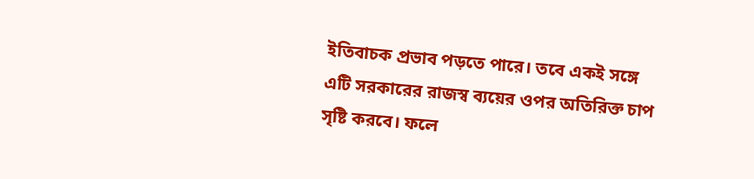ইতিবাচক প্রভাব পড়তে পারে। তবে একই সঙ্গে এটি সরকারের রাজস্ব ব্যয়ের ওপর অতিরিক্ত চাপ সৃষ্টি করবে। ফলে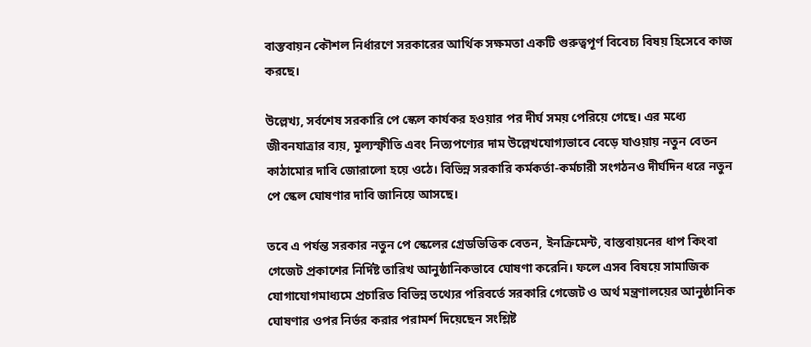বাস্তবায়ন কৌশল নির্ধারণে সরকারের আর্থিক সক্ষমতা একটি গুরুত্বপূর্ণ বিবেচ্য বিষয় হিসেবে কাজ করছে।

উল্লেখ্য, সর্বশেষ সরকারি পে স্কেল কার্যকর হওয়ার পর দীর্ঘ সময় পেরিয়ে গেছে। এর মধ্যে জীবনযাত্রার ব্যয়, মূল্যস্ফীতি এবং নিত্যপণ্যের দাম উল্লেখযোগ্যভাবে বেড়ে যাওয়ায় নতুন বেতন কাঠামোর দাবি জোরালো হয়ে ওঠে। বিভিন্ন সরকারি কর্মকর্তা-কর্মচারী সংগঠনও দীর্ঘদিন ধরে নতুন পে স্কেল ঘোষণার দাবি জানিয়ে আসছে।

তবে এ পর্যন্ত সরকার নতুন পে স্কেলের গ্রেডভিত্তিক বেতন, ইনক্রিমেন্ট, বাস্তবায়নের ধাপ কিংবা গেজেট প্রকাশের নির্দিষ্ট তারিখ আনুষ্ঠানিকভাবে ঘোষণা করেনি। ফলে এসব বিষয়ে সামাজিক যোগাযোগমাধ্যমে প্রচারিত বিভিন্ন তথ্যের পরিবর্তে সরকারি গেজেট ও অর্থ মন্ত্রণালয়ের আনুষ্ঠানিক ঘোষণার ওপর নির্ভর করার পরামর্শ দিয়েছেন সংশ্লিষ্ট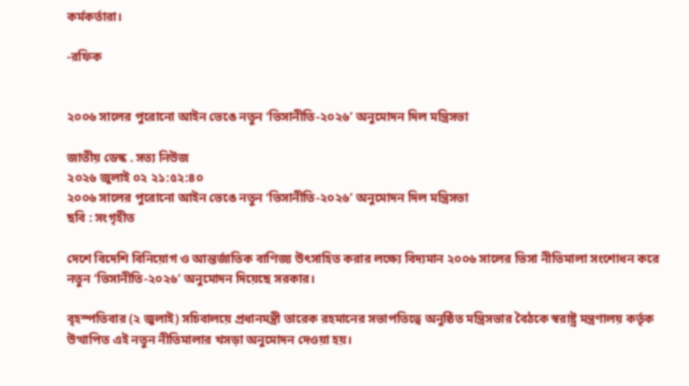কর্মকর্তারা।

-রফিক


২০০৬ সালের পুরোনো আইন ভেঙে নতুন ‘ভিসানীতি-২০২৬’ অনুমোদন দিল মন্ত্রিসভা

জাতীয় ডেস্ক . সত্য নিউজ
২০২৬ জুলাই ০২ ২১:৫২:৪০
২০০৬ সালের পুরোনো আইন ভেঙে নতুন ‘ভিসানীতি-২০২৬’ অনুমোদন দিল মন্ত্রিসভা
ছবি : সংগৃহীত

দেশে বিদেশি বিনিয়োগ ও আন্তর্জাতিক বাণিজ্য উৎসাহিত করার লক্ষ্যে বিদ্যমান ২০০৬ সালের ভিসা নীতিমালা সংশোধন করে নতুন ‘ভিসানীতি-২০২৬’ অনুমোদন দিয়েছে সরকার।

বৃহস্পতিবার (২ জুলাই) সচিবালয়ে প্রধানমন্ত্রী তারেক রহমানের সভাপতিত্বে অনুষ্ঠিত মন্ত্রিসভার বৈঠকে স্বরাষ্ট্র মন্ত্রণালয় কর্তৃক উত্থাপিত এই নতুন নীতিমালার খসড়া অনুমোদন দেওয়া হয়।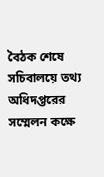বৈঠক শেষে সচিবালয়ে তথ্য অধিদপ্তরের সম্মেলন কক্ষে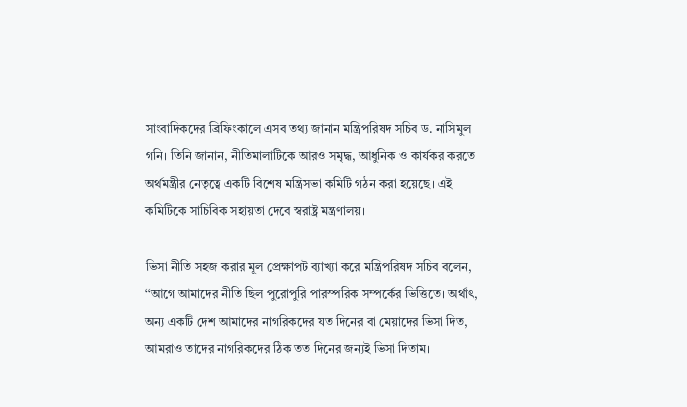সাংবাদিকদের ব্রিফিংকালে এসব তথ্য জানান মন্ত্রিপরিষদ সচিব ড. নাসিমুল গনি। তিনি জানান, নীতিমালাটিকে আরও সমৃদ্ধ, আধুনিক ও কার্যকর করতে অর্থমন্ত্রীর নেতৃত্বে একটি বিশেষ মন্ত্রিসভা কমিটি গঠন করা হয়েছে। এই কমিটিকে সাচিবিক সহায়তা দেবে স্বরাষ্ট্র মন্ত্রণালয়।

ভিসা নীতি সহজ করার মূল প্রেক্ষাপট ব্যাখ্যা করে মন্ত্রিপরিষদ সচিব বলেন, ‘‘আগে আমাদের নীতি ছিল পুরোপুরি পারস্পরিক সম্পর্কের ভিত্তিতে। অর্থাৎ, অন্য একটি দেশ আমাদের নাগরিকদের যত দিনের বা মেয়াদের ভিসা দিত, আমরাও তাদের নাগরিকদের ঠিক তত দিনের জন্যই ভিসা দিতাম।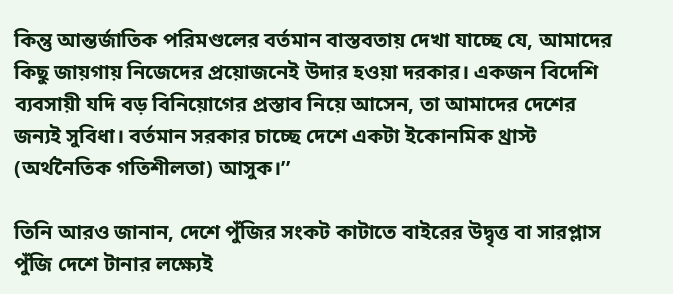কিন্তু আন্তর্জাতিক পরিমণ্ডলের বর্তমান বাস্তবতায় দেখা যাচ্ছে যে, আমাদের কিছু জায়গায় নিজেদের প্রয়োজনেই উদার হওয়া দরকার। একজন বিদেশি ব্যবসায়ী যদি বড় বিনিয়োগের প্রস্তাব নিয়ে আসেন, তা আমাদের দেশের জন্যই সুবিধা। বর্তমান সরকার চাচ্ছে দেশে একটা ইকোনমিক থ্রাস্ট (অর্থনৈতিক গতিশীলতা) আসুক।’’

তিনি আরও জানান, দেশে পুঁজির সংকট কাটাতে বাইরের উদ্বৃত্ত বা সারপ্লাস পুঁজি দেশে টানার লক্ষ্যেই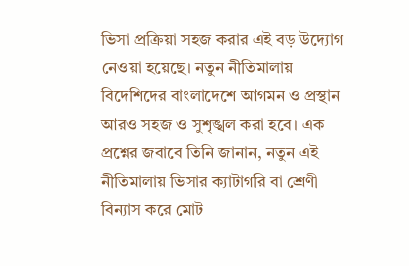ভিসা প্রক্রিয়া সহজ করার এই বড় উদ্যোগ নেওয়া হয়েছে। নতুন নীতিমালায় বিদেশিদের বাংলাদেশে আগমন ও প্রস্থান আরও সহজ ও সুশৃঙ্খল করা হবে। এক প্রশ্নের জবাবে তিনি জানান, নতুন এই নীতিমালায় ভিসার ক্যাটাগরি বা শ্রেণী বিন্যাস করে মোট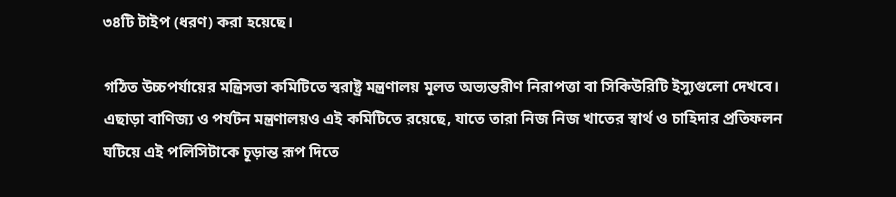৩৪টি টাইপ (ধরণ) করা হয়েছে।

গঠিত উচ্চপর্যায়ের মন্ত্রিসভা কমিটিতে স্বরাষ্ট্র মন্ত্রণালয় মূলত অভ্যন্তরীণ নিরাপত্তা বা সিকিউরিটি ইস্যুগুলো দেখবে। এছাড়া বাণিজ্য ও পর্যটন মন্ত্রণালয়ও এই কমিটিতে রয়েছে, যাতে তারা নিজ নিজ খাতের স্বার্থ ও চাহিদার প্রতিফলন ঘটিয়ে এই পলিসিটাকে চূড়ান্ত রূপ দিতে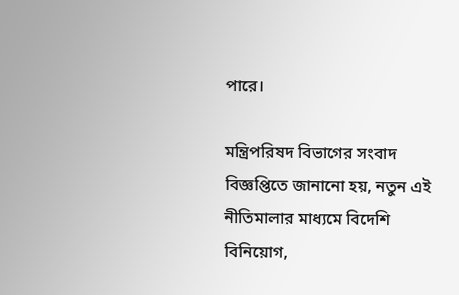পারে।

মন্ত্রিপরিষদ বিভাগের সংবাদ বিজ্ঞপ্তিতে জানানো হয়, নতুন এই নীতিমালার মাধ্যমে বিদেশি বিনিয়োগ,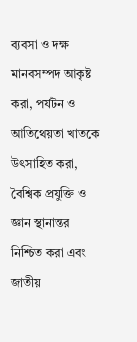ব্যবসা ও দক্ষ মানবসম্পদ আকৃষ্ট করা, পর্যটন ও আতিথেয়তা খাতকে উৎসাহিত করা, বৈশ্বিক প্রযুক্তি ও জ্ঞান স্থানান্তর নিশ্চিত করা এবং জাতীয়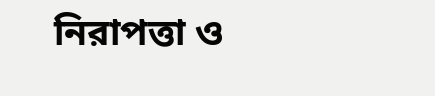নিরাপত্তা ও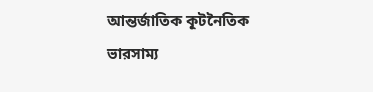আন্তর্জাতিক কূটনৈতিক ভারসাম্য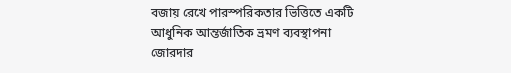বজায় রেখে পারস্পরিকতার ভিত্তিতে একটি আধুনিক আন্তর্জাতিক ভ্রমণ ব্যবস্থাপনা জোরদার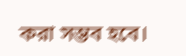করা সম্ভব হবে।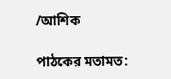/আশিক

পাঠকের মতামত: